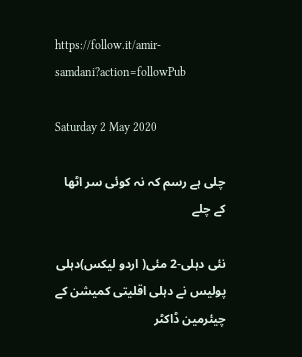https://follow.it/amir-samdani?action=followPub

Saturday 2 May 2020

چلی ہے رسم کہ نہ کوئی سر اٹھا کے چلے

نئی دہلی-2 مئی( اردو لیکس)دہلی پولیس نے دہلی اقلیتی کمیشن کے چیئرمین ڈاکٹر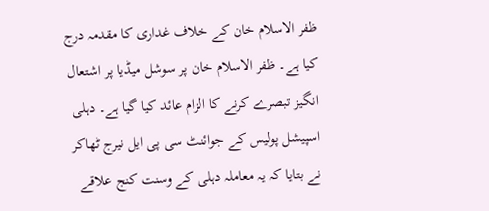ظفر الاسلام خان کے خلاف غداری کا مقدمہ درج کیا ہے۔ ظفر الاسلام خان پر سوشل میڈیا پر اشتعال انگیز تبصرے کرنے کا الزام عائد کیا گیا ہے۔ دہلی اسپیشل پولیس کے جوائنٹ سی پی ایل نیرج ٹھاکر نے بتایا کہ یہ معاملہ دہلی کے وسنت کنج علاقے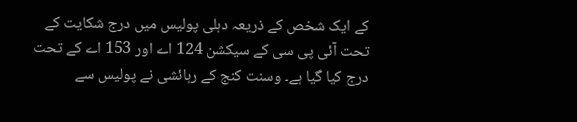کے ایک شخص کے ذریعہ دہلی پولیس میں درج شکایت کے تحت آئی پی سی کے سیکشن 124 اے اور 153 اے کے تحت درج کیا گیا ہے۔ وسنت کنج کے رہائشی نے پولیس سے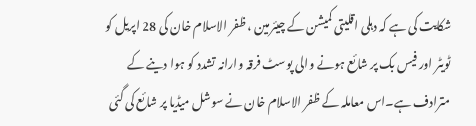شکایت کی ہے کہ دہلی اقلیتی کمیشن کے چیئرمین ، ظفر الاسلام خان کی 28 اپریل کو ٹویٹر اور فیس بک پر شائع ہونے والی پوسٹ فرقہ وارانہ تشدد کو ہوا دینے کے مترادف ہے۔اس معاملہ کے ظفر الاسلام خان نے سوشل میڈیا پر شائع کی گئی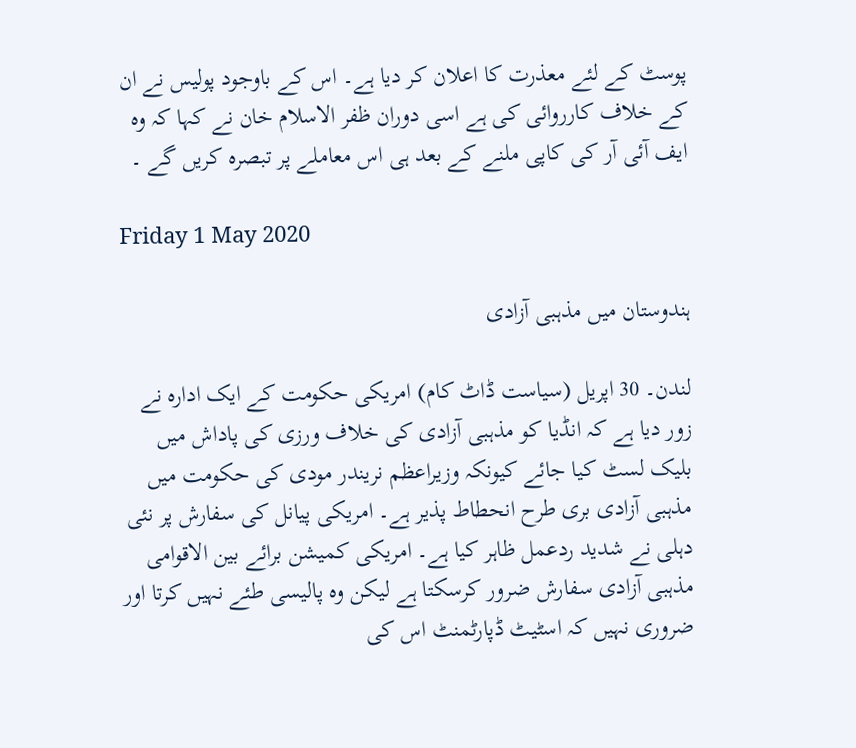پوسٹ کے لئے معذرت کا اعلان کر دیا ہے۔ اس کے باوجود پولیس نے ان کے خلاف کارروائی کی ہے اسی دوران ظفر الاسلام خان نے کہا کہ وہ ایف آئی آر کی کاپی ملنے کے بعد ہی اس معاملے پر تبصرہ کریں گے ۔

Friday 1 May 2020

ہندوستان میں مذہبی آزادی

لندن۔ 30 اپریل (سیاست ڈاٹ کام) امریکی حکومت کے ایک ادارہ نے زور دیا ہے کہ انڈیا کو مذہبی آزادی کی خلاف ورزی کی پاداش میں بلیک لسٹ کیا جائے کیونکہ وزیراعظم نریندر مودی کی حکومت میں مذہبی آزادی بری طرح انحطاط پذیر ہے۔ امریکی پیانل کی سفارش پر نئی دہلی نے شدید ردعمل ظاہر کیا ہے۔ امریکی کمیشن برائے بین الاقوامی مذہبی آزادی سفارش ضرور کرسکتا ہے لیکن وہ پالیسی طئے نہیں کرتا اور ضروری نہیں کہ اسٹیٹ ڈپارٹمنٹ اس کی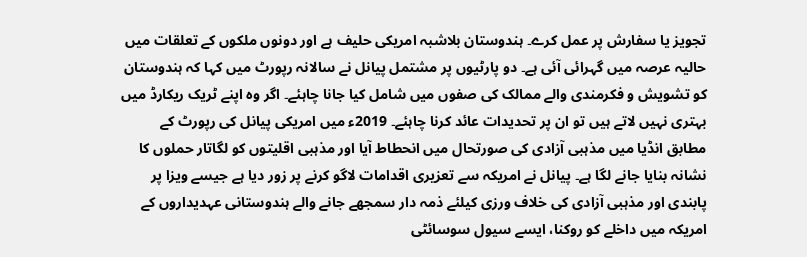تجویز یا سفارش پر عمل کرے۔ ہندوستان بلاشبہ امریکی حلیف ہے اور دونوں ملکوں کے تعلقات میں حالیہ عرصہ میں گہرائی آئی ہے۔ دو پارٹیوں پر مشتمل پیانل نے سالانہ رپورٹ میں کہا کہ ہندوستان کو تشویش و فکرمندی والے ممالک کی صفوں میں شامل کیا جانا چاہئے۔ اگر وہ اپنے ٹریک ریکارڈ میں بہتری نہیں لاتے ہیں تو ان پر تحدیدات عائد کرنا چاہئے۔ 2019ء میں امریکی پیانل کی رپورٹ کے مطابق انڈیا میں مذہبی آزادی کی صورتحال میں انحطاط آیا اور مذہبی اقلیتوں کو لگاتار حملوں کا نشانہ بنایا جانے لگا ہے۔ پیانل نے امریکہ سے تعزیری اقدامات لاگو کرنے پر زور دیا ہے جیسے ویزا پر پابندی اور مذہبی آزادی کی خلاف ورزی کیلئے ذمہ دار سمجھے جانے والے ہندوستانی عہدیداروں کے امریکہ میں داخلے کو روکنا، ایسے سیول سوسائٹی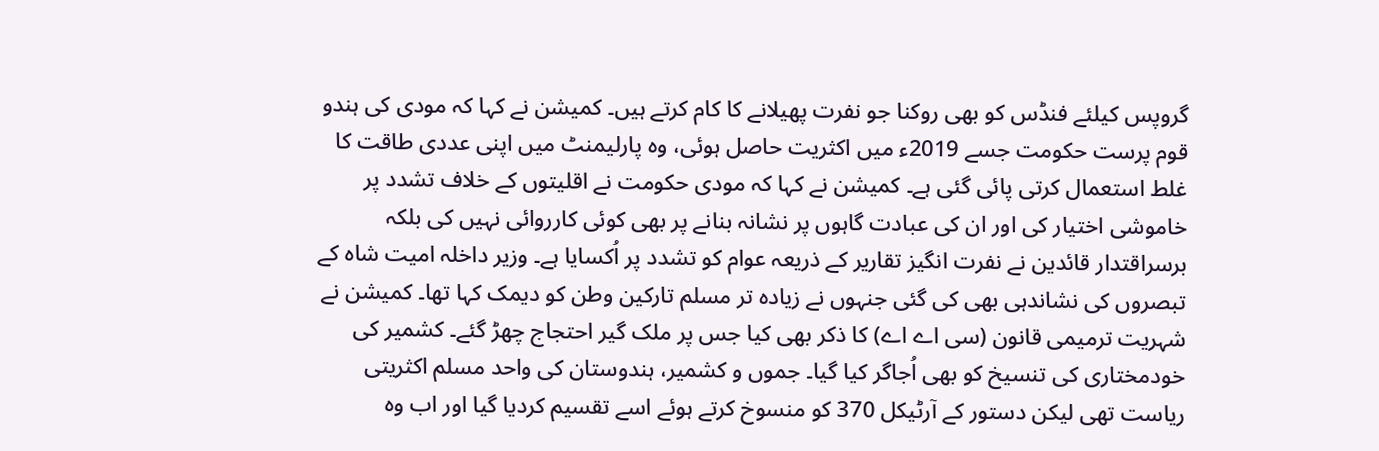گروپس کیلئے فنڈس کو بھی روکنا جو نفرت پھیلانے کا کام کرتے ہیں۔ کمیشن نے کہا کہ مودی کی ہندو قوم پرست حکومت جسے 2019ء میں اکثریت حاصل ہوئی، وہ پارلیمنٹ میں اپنی عددی طاقت کا غلط استعمال کرتی پائی گئی ہے۔ کمیشن نے کہا کہ مودی حکومت نے اقلیتوں کے خلاف تشدد پر خاموشی اختیار کی اور ان کی عبادت گاہوں پر نشانہ بنانے پر بھی کوئی کارروائی نہیں کی بلکہ برسراقتدار قائدین نے نفرت انگیز تقاریر کے ذریعہ عوام کو تشدد پر اُکسایا ہے۔ وزیر داخلہ امیت شاہ کے تبصروں کی نشاندہی بھی کی گئی جنہوں نے زیادہ تر مسلم تارکین وطن کو دیمک کہا تھا۔ کمیشن نے شہریت ترمیمی قانون (سی اے اے) کا ذکر بھی کیا جس پر ملک گیر احتجاج چھڑ گئے۔ کشمیر کی خودمختاری کی تنسیخ کو بھی اُجاگر کیا گیا۔ جموں و کشمیر، ہندوستان کی واحد مسلم اکثریتی ریاست تھی لیکن دستور کے آرٹیکل 370 کو منسوخ کرتے ہوئے اسے تقسیم کردیا گیا اور اب وہ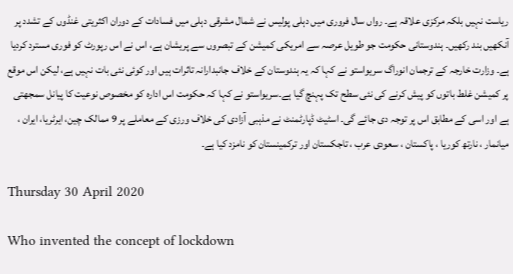ریاست نہیں بلکہ مرکزی علاقہ ہے۔ رواں سال فروری میں دہلی پولیس نے شمال مشرقی دہلی میں فسادات کے دوران اکثریتی غنڈوں کے تشدد پر آنکھیں بند رکھیں۔ ہندوستانی حکومت جو طویل عرصہ سے امریکی کمیشن کے تبصروں سے پریشان ہے، اس نے اس رپورٹ کو فوری مسترد کردیا ہے۔ وزارت خارجہ کے ترجمان انوراگ سریواستو نے کہا کہ یہ ہندوستان کے خلاف جانبدارانہ تاثرات ہیں اور کوئی نئی بات نہیں ہے، لیکن اس موقع پر کمیشن غلط باتوں کو پیش کرنے کی نئی سطح تک پہنچ گیا ہے۔سریواستو نے کہا کہ حکومت اس ادارہ کو مخصوص نوعیت کا پیانل سمجھتی ہے اور اسی کے مطابق اس پر توجہ دی جائے گی۔ اسٹیٹ ڈپارٹمنٹ نے مذہبی آزادی کی خلاف ورزی کے معاملے پر 9 ممالک چین، ایرٹریا، ایران ، میانمار ، نارتھ کوریا ، پاکستان ، سعودی عرب ، تاجکستان اور ترکمینستان کو نامزد کیا ہے۔

Thursday 30 April 2020

Who invented the concept of lockdown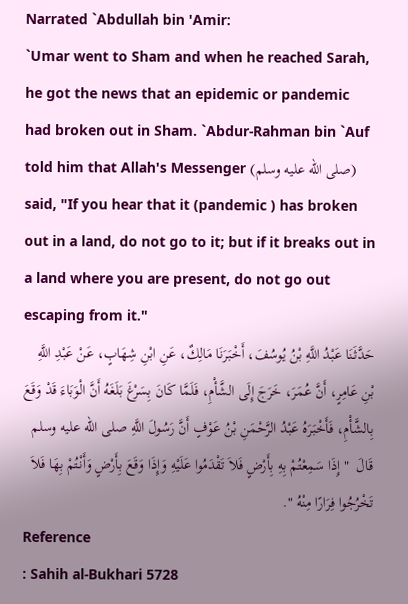Narrated `Abdullah bin 'Amir:
`Umar went to Sham and when he reached Sarah, he got the news that an epidemic or pandemic had broken out in Sham. `Abdur-Rahman bin `Auf told him that Allah's Messenger (صلى الله عليه وسلم) said, "If you hear that it (pandemic ) has broken out in a land, do not go to it; but if it breaks out in a land where you are present, do not go out escaping from it."
حَدَّثَنَا عَبْدُ اللَّهِ بْنُ يُوسُفَ، أَخْبَرَنَا مَالِكٌ، عَنِ ابْنِ شِهَابٍ، عَنْ عَبْدِ اللَّهِ بْنِ عَامِرٍ، أَنَّ عُمَرَ، خَرَجَ إِلَى الشَّأْمِ، فَلَمَّا كَانَ بِسَرْغَ بَلَغَهُ أَنَّ الْوَبَاءَ قَدْ وَقَعَ بِالشَّأْمِ، فَأَخْبَرَهُ عَبْدُ الرَّحْمَنِ بْنُ عَوْفٍ أَنَّ رَسُولَ اللَّهِ صلى الله عليه وسلم قَالَ  " إِذَا سَمِعْتُمْ بِهِ بِأَرْضٍ فَلاَ تَقْدَمُوا عَلَيْهِ وَإِذَا وَقَعَ بِأَرْضٍ وَأَنْتُمْ بِهَا فَلاَ تَخْرُجُوا فِرَارًا مِنْهُ ".
Reference
: Sahih al-Bukhari 5728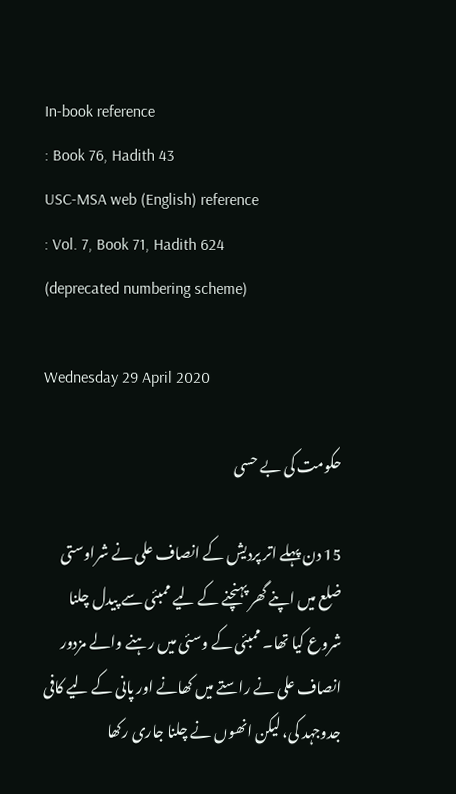In-book reference
: Book 76, Hadith 43
USC-MSA web (English) reference
: Vol. 7, Book 71, Hadith 624
(deprecated numbering scheme)

Wednesday 29 April 2020

حکومت کی بے حسی

15 دن پہلے اتر پردیش کے انصاف علی نے شراوستی ضلع میں اپنے گھر پہنچنے کے لیے ممبئی سے پیدل چلنا شروع کیا تھا۔ ممبئی کے وسئی میں رہنے والے مزدور انصاف علی نے راستے میں کھانے اور پانی کے لیے کافی جدوجہد کی، لیکن انھوں نے چلنا جاری رکھا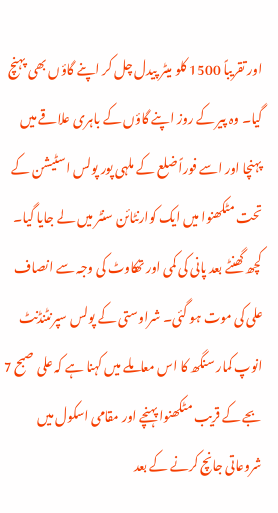اور تقریباً 1500 کلو میٹر پیدل چل کر اپنے گاؤں بھی پہنچ گیا۔ وہ پیر کے روز اپنے گاؤں کے باہری علاقے میں پہنچا اور اسے فوراً ضلع کے ملہی پور پولس اسٹیشن کے تحت مٹکھنوا میں ایک کوارنٹائن سنٹر میں لے جایا گیا۔
کچھ گھنٹے بعد پانی کی کمی اور تھکاوٹ کی وجہ سے انصاف علی کی موت ہو گئی۔ شراوستی کے پولس سپرنٹنڈنٹ انوپ کمار سنگھ کا اس معاملے میں کہنا ہے کہ علی صبح 7 بجے کے قریب مٹکھنوا پہنچے اور مقامی اسکول میں شروعاتی جانچ کرنے کے بعد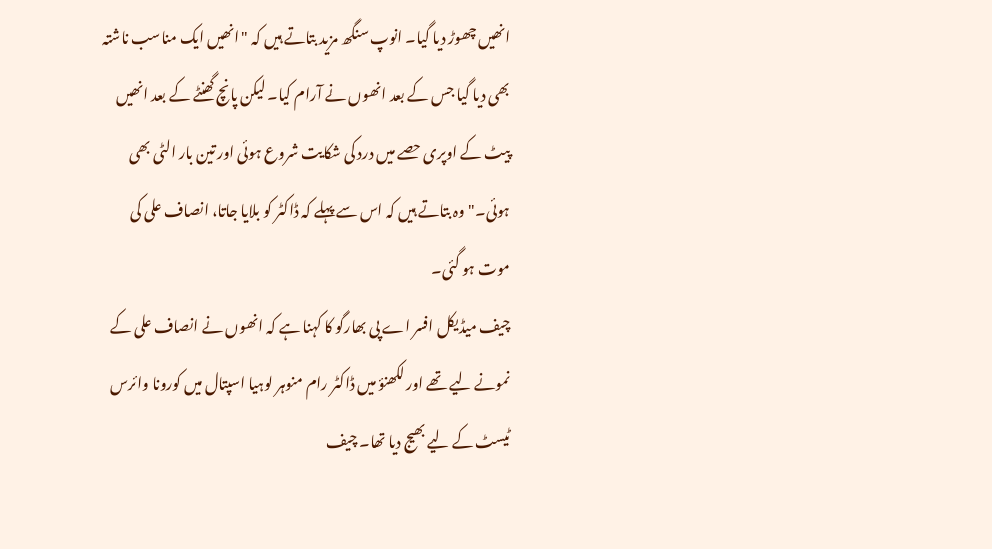انھیں چھوڑ دیا گیا۔ انوپ سنگھ مزید بتاتے ہیں کہ "انھیں ایک مناسب ناشتہ بھی دیا گیا جس کے بعد انھوں نے آرام کیا۔ لیکن پانچ گھنٹے کے بعد انھیں پیٹ کے اوپری حصے میں درد کی شکایت شروع ہوئی اور تین بار الٹی بھی ہوئی۔" وہ بتاتے ہیں کہ اس سے پہلے کہ ڈاکٹر کو بلایا جاتا، انصاف علی کی موت ہو گئی۔
چیف میڈیکل افسر اے پی بھارگو کا کہنا ہے کہ انھوں نے انصاف علی کے نمونے لیے تھے اور لکھنؤ میں ڈاکٹر رام منوہر لوہیا اسپتال میں کورونا وائرس ٹیسٹ کے لیے بھیج دیا تھا۔ چیف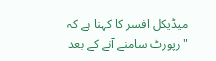میڈیکل افسر کا کہنا ہے کہ "رپورٹ سامنے آنے کے بعد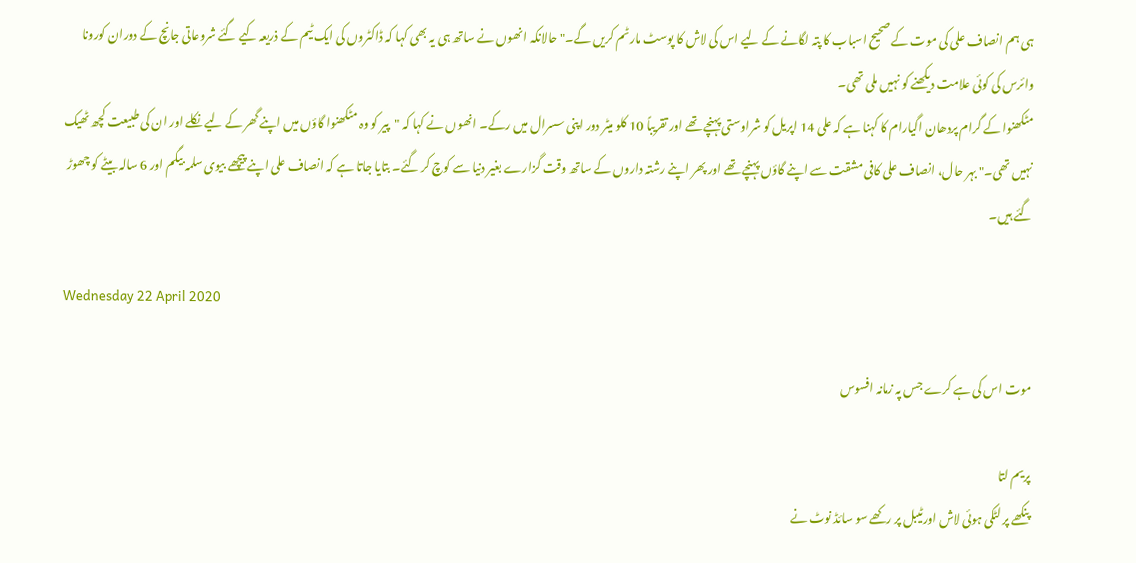ہی ہم انصاف علی کی موت کے صحیح اسباب کا پتہ لگانے کے لیے اس کی لاش کا پوسٹ مارٹم کریں گے۔" حالانکہ انھوں نے ساتھ ہی یہ بھی کہا کہ ڈاکٹروں کی ایک ٹیم کے ذریعہ کیے گئے شروعاتی جانچ کے دوران کورونا وائرس کی کوئی علامت دیکھنے کو نہیں ملی تھی۔
مٹکھنوا کے گرام پردھان اگیارام کا کہنا ہے کہ علی 14 اپریل کو شراوستی پہنچے تھے اور تقریباً 10 کلو میٹر دور اپنی سسرال میں رکے۔ انھوں نے کہا کہ "پیر کو وہ مٹکھنوا گاؤں میں اپنے گھر کے لیے نکلے اور ان کی طبیعت کچھ ٹھیک نہیں تھی۔" بہر حال، انصاف علی کافی مشقت سے اپنے گاؤں پہنچے تھے اور پھر اپنے رشتہ داروں کے ساتھ وقت گزارے بغیر دنیا سے کوچ کر گئے۔ بتایا جاتا ہے کہ انصاف علی اپنے پیچھے بیوی سلمہ بیگم اور 6 سالہ بیٹے کو چھوڑ گئے ہیں۔

Wednesday 22 April 2020

موت اس کی ہے کرے جس پہ زمانہ افسوس

پریم لتا
پنکھے پر لٹکی ہوئی لاش اورٹیبل پر رکھے سو سائڈ نوٹ نے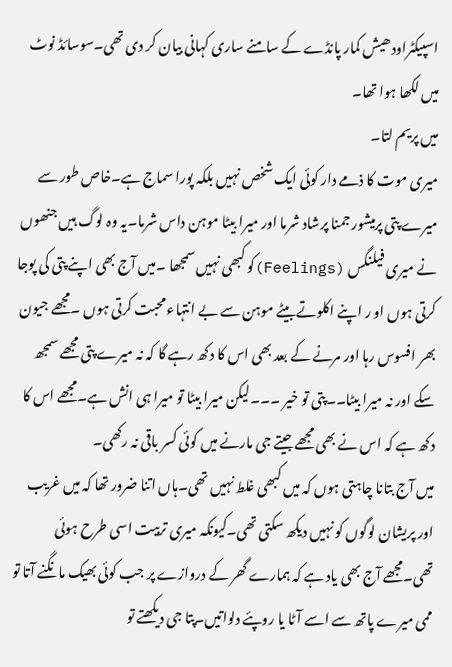اسپیکٹراودھیش کمار پانڈے کے سامنے ساری کہانی بیان کر دی تھی۔سوسائڈ نوٹ میں لکھا ہوا تھا۔
میں پریم لتا۔
میری موت کا ذمے دار کوئی ایک شخص نہیں بلکہ پورا سماج ہے۔خاص طور سے میرے پتی پرمیشور جمنا پرشاد شرما اور میرا بیٹا موہن داس شرما۔یہ وہ لوگ ہیں جنھوں نے میری فیلنگس (Feelings)کو کبھی نہیں سمجھا ۔میں آج بھی اپنے پتی کی پوجا کرتی ہوں او ر اپنے اکلوتے بیٹے موہن سے بے انتہاء محبت کرتی ہوں ۔مجھے جیون بھر افسوس رہا اور مرنے کے بعد بھی اس کا دکھ رہے گا کہ نہ میرے پتی مجھے سمجھ سکے اور نہ میرا بیٹا۔۔پتی تو خیر ۔۔۔لیکن میرا بیٹا تو میرا ہی انش ہے۔مجھے اس کا دکھ ہے کہ اس نے بھی مجھے جیتے جی مارنے میں کوئی کسر باقی نہ رکھی۔
میں آج بتانا چاہتی ہوں کہ میں کبھی غلط نہیں تھی۔ہاں اتنا ضرور تھا کہ میں غریب اور پریشان لوگوں کو نہیں دیکھ سکتی تھی۔کیونکہ میری تربیت اسی طرح ہوئی تھی۔مجھے آج بھی یاد ہے کہ ہمارے گھر کے دروازے پر جب کوئی بھیک مانگنے آتا تو ممی میرے پاتھ سے اسے آٹا یا روپئے دلواتیں۔پتا جی دیکھتے تو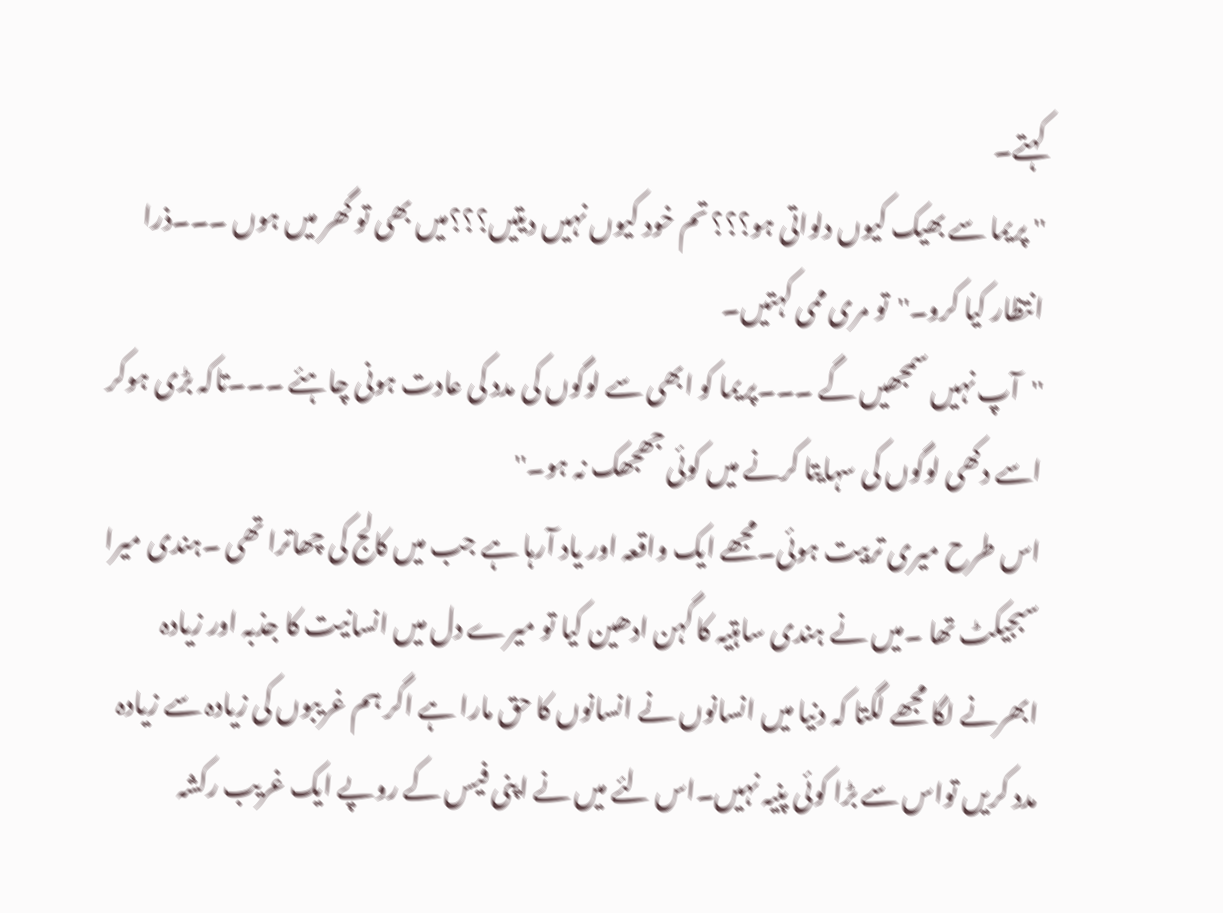کہتے۔
'' پریما سے بھیک کیوں دلواتی ہو؟؟؟ تم خود کیوں نہیں دیتیں؟؟؟میں بھی تو گھر میں ہوں ۔۔۔ذرا انتظار کیا کرو۔''تو مری ممی کہتیں۔
''آپ نہیں سمجھیں گے ۔۔۔پریما کو ابھی سے لوگوں کی مدد کی عادت ہونی چاہئے ۔۔۔تاکہ بڑی ہوکر اسے دکھی لوگوں کی سہایتا کرنے میں کوئی جھجھک نہ ہو۔''
اس طرح میری تربیت ہوئی۔مجھے ایک واقعہ اور یاد آرہا ہے جب میں کالج کی چھاترا تھی ۔ہندی میرا سبجیکٹ تھا ۔میں نے ہندی ساہتیہ کا گہن ادھین کیا تو میرے دل میں انسانیت کا جذبہ اور زیادہ ابھرنے لگا مجھے لگتا کہ دنیا میں انسانوں نے انسانوں کا حق مارا ہے اگر ہم غریبوں کی زیادہ سے زیادہ مدد کریں تواس سے بڑا کوئی پنیہ نہیں۔اس لئے میں نے اپنی فیس کے روپے ایک غریب رکشہ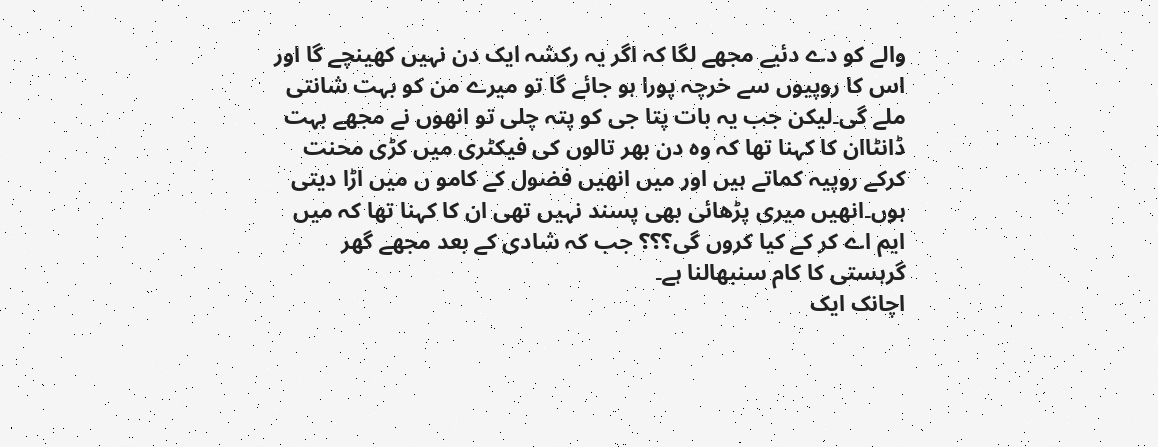والے کو دے دئیے مجھے لگا کہ اگر یہ رکشہ ایک دن نہیں کھینچے گا اور اس کا روپیوں سے خرچہ پورا ہو جائے گا تو میرے من کو بہت شانتی ملے گی۔لیکن جب یہ بات پتا جی کو پتہ چلی تو انھوں نے مجھے بہت ڈانٹاان کا کہنا تھا کہ وہ دن بھر تالوں کی فیکٹری میں کڑی محنت کرکے روپیہ کماتے ہیں اور میں انھیں فضول کے کامو ں میں اڑا دیتی ہوں۔انھیں میری پڑھائی بھی پسند نہیں تھی ان کا کہنا تھا کہ میں ایم اے کر کے کیا کروں گی؟؟؟ جب کہ شادی کے بعد مجھے گھر گرہستی کا کام سنبھالنا ہے۔
اچانک ایک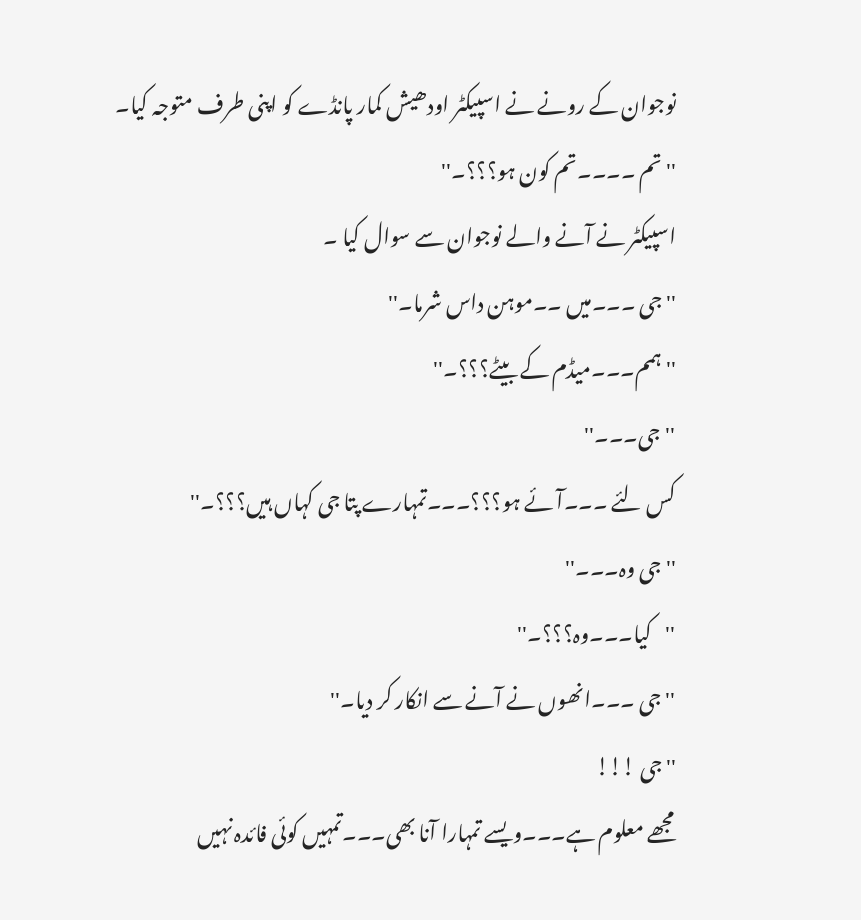نوجوان کے رونے نے اسپیکٹر اودھیش کمار پانڈے کو اپنی طرف متوجہ کیا۔
''تم ۔۔۔۔تم کون ہو؟؟؟۔''
اسپیکٹر نے آنے والے نوجوان سے سوال کیا ۔
''جی ۔۔۔میں ۔۔موہن داس شرما۔''
''ہمم۔۔۔میڈم کے بیٹے؟؟؟۔''
''جی۔۔۔''
کس لئے ۔۔۔آئے ہو؟؟؟۔۔۔تمہارے پتا جی کہاں ہیں؟؟؟۔''
''جی وہ۔۔۔''
''کیا۔۔۔وہ؟؟؟۔''
''جی ۔۔۔انھوں نے آنے سے انکار کر دیا۔''
''جی !!!
مجھے معلوم ہے۔۔۔ویسے تمہارا آنا بھی۔۔۔تمہیں کوئی فائدہ نہیں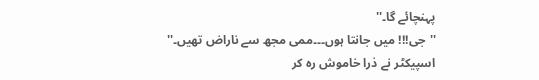پہنچائے گا۔''
''جی!!! میں جانتا ہوں۔۔۔ممی مجھ سے ناراض تھیں۔''
اسپیکٹر نے ذرا خاموش رہ کر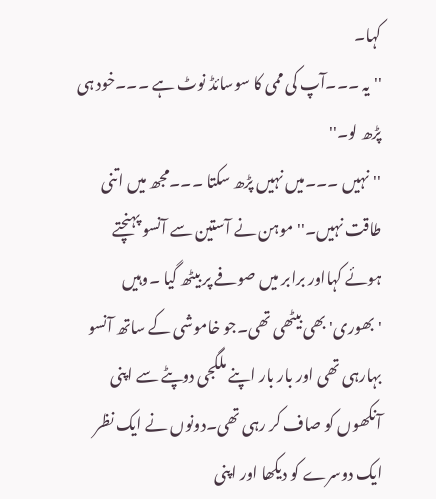کہا۔
''یہ ۔۔۔آپ کی ممی کا سوسائڈ نوٹ ہے ۔۔۔خود ہی پڑھ لو۔''
''نہیں ۔۔۔میں نہیں پڑھ سکتا ۔۔۔مجھ میں اتنی طاقت نہیں۔''موہن نے آستین سے آنسو پہنچتے ہوئے کہااور برابر میں صوفے پر بیٹھ گیا ۔وہیں 'بھوری' بھی بیٹھی تھی۔جو خاموشی کے ساتھ آنسو بہارہی تھی اور بار بار اپنے ملگجی دوپٹے سے اپنی آنکھوں کو صاف کر رہی تھی۔دونوں نے ایک نظر ایک دوسرے کو دیکھا اور اپنی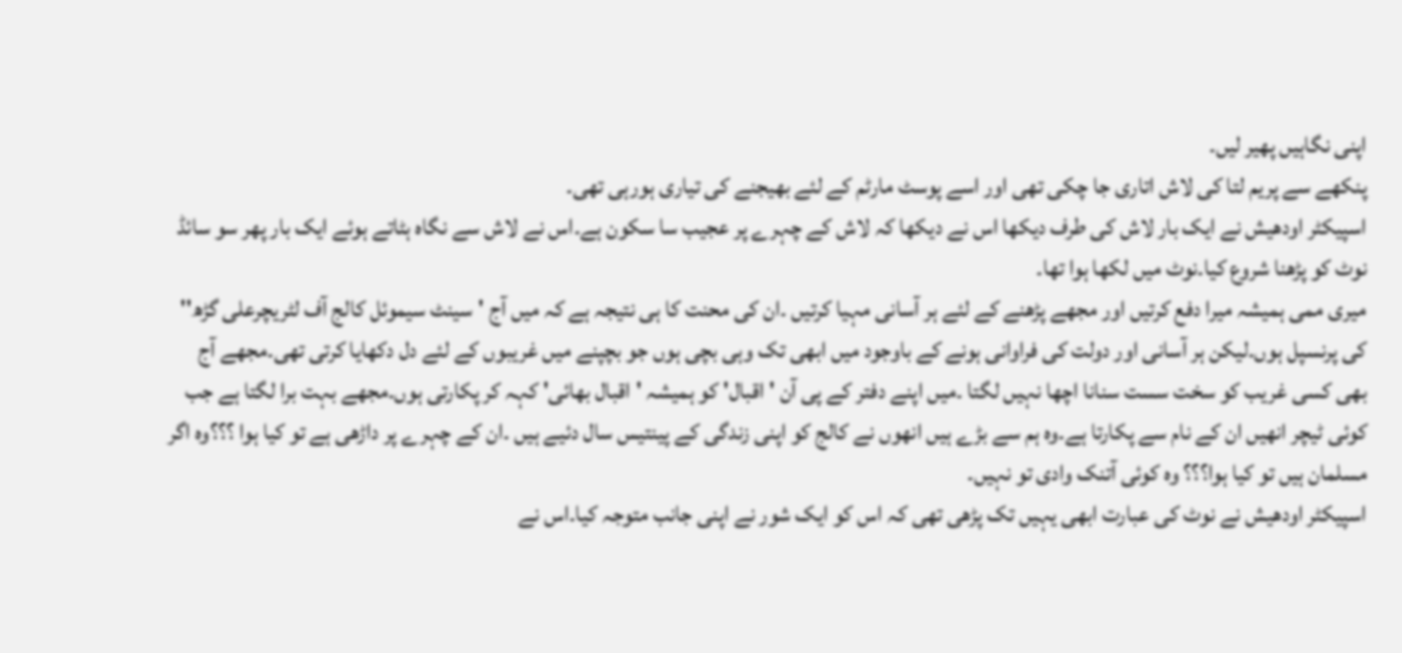اپنی نگاہیں پھیر لیں۔
پنکھے سے پریم لتا کی لاش اتاری جا چکی تھی اور اسے پوسٹ مارٹم کے لئے بھیجنے کی تیاری ہورہی تھی۔
اسپیکٹر اودھیش نے ایک بار لاش کی طرف دیکھا اس نے دیکھا کہ لاش کے چہرے پر عجیب سا سکون ہے۔اس نے لاش سے نگاہ ہٹاتے ہوئے ایک بار پھر سو سائڈ نوٹ کو پڑھنا شروع کیا۔نوٹ میں لکھا ہوا تھا۔
میری ممی ہمیشہ میرا دفع کرتیں اور مجھے پڑھنے کے لئے ہر آسانی مہیا کرتیں ۔ان کی محنت کا ہی نتیجہ ہے کہ میں آج 'سینٹ سیموئل کالج آف لٹریچرعلی گڑھ'' کی پرنسپل ہوں۔لیکن ہر آسانی اور دولت کی فراوانی ہونے کے باوجود میں ابھی تک وہی بچی ہوں جو بچپنے میں غریبوں کے لئے دل دکھایا کرتی تھی۔مجھے آج بھی کسی غریب کو سخت سست سنانا اچھا نہیں لگتا ۔میں اپنے دفتر کے پی آن 'اقبال' کو ہمیشہ 'اقبال بھائی' کہہ کر پکارتی ہوں۔مجھے بہت برا لگتا ہے جب کوئی ٹیچر انھیں ان کے نام سے پکارتا ہے۔وہ ہم سے بڑے ہیں انھوں نے کالج کو اپنی زندگی کے پینتیس سال دئیے ہیں ۔ان کے چہرے پر داڑھی ہے تو کیا ہوا ؟؟؟وہ اگر مسلمان ہیں تو کیا ہوا؟؟؟ وہ کوئی آتنک وادی تو نہیں۔
اسپیکٹر اودھیش نے نوٹ کی عبارت ابھی یہیں تک پڑھی تھی کہ اس کو ایک شور نے اپنی جانب متوجہ کیا۔اس نے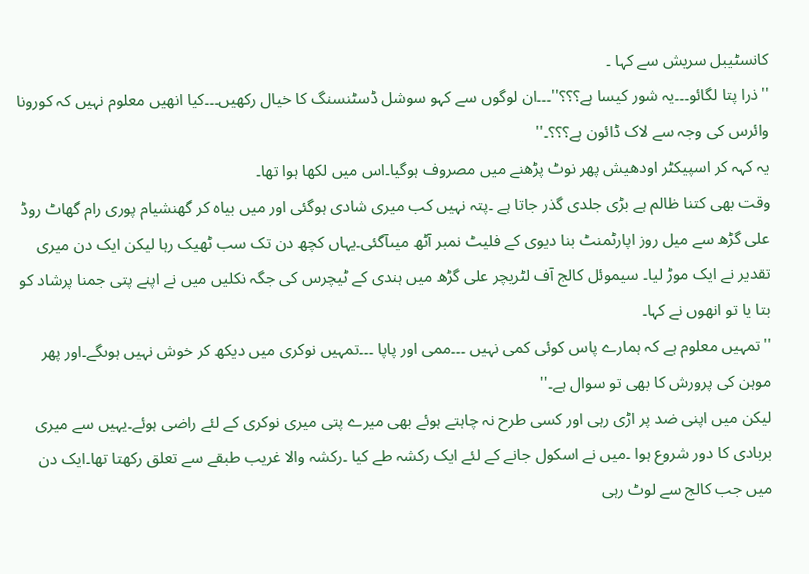کانسٹیبل سریش سے کہا ۔
''ذرا پتا لگائو۔۔۔یہ شور کیسا ہے؟؟؟''۔۔۔ان لوگوں سے کہو سوشل ڈسٹنسنگ کا خیال رکھیں۔۔۔کیا انھیں معلوم نہیں کہ کورونا وائرس کی وجہ سے لاک ڈائون ہے؟؟؟۔''
یہ کہہ کر اسپیکٹر اودھیش پھر نوٹ پڑھنے میں مصروف ہوگیا۔اس میں لکھا ہوا تھا۔
وقت بھی کتنا ظالم ہے بڑی جلدی گذر جاتا ہے ۔پتہ نہیں کب میری شادی ہوگئی اور میں بیاہ کر گھنشیام پوری رام گھاٹ روڈ علی گڑھ سے میل روز اپارٹمنٹ بنا دیوی کے فلیٹ نمبر آٹھ میںآگئی۔یہاں کچھ دن تک سب ٹھیک رہا لیکن ایک دن میری تقدیر نے ایک موڑ لیا۔ سیموئل کالج آف لٹریچر علی گڑھ میں ہندی کے ٹیچرس کی جگہ نکلیں میں نے اپنے پتی جمنا پرشاد کو بتا یا تو انھوں نے کہا۔
''تمہیں معلوم ہے کہ ہمارے پاس کوئی کمی نہیں ۔۔۔ممی اور پاپا ۔۔۔تمہیں نوکری میں دیکھ کر خوش نہیں ہوںگے۔اور پھر موہن کی پرورش کا بھی تو سوال ہے۔''
لیکن میں اپنی ضد پر اڑی رہی اور کسی طرح نہ چاہتے ہوئے بھی میرے پتی میری نوکری کے لئے راضی ہوئے۔یہیں سے میری بربادی کا دور شروع ہوا ۔میں نے اسکول جانے کے لئے ایک رکشہ طے کیا ۔رکشہ والا غریب طبقے سے تعلق رکھتا تھا۔ایک دن میں جب کالج سے لوٹ رہی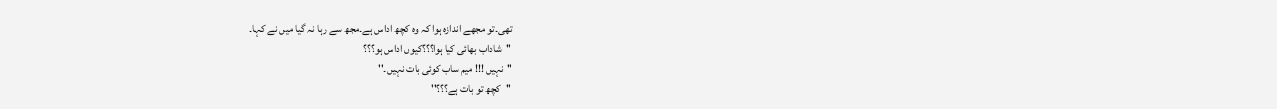تھی۔تو مجھے اندازہ ہوا کہ وہ کچھ اداس ہے۔مجھ سے رہا نہ گیا میں نے کہا۔
''شاداب بھائی کیا ہوا؟؟؟کیوں اداس ہو؟؟؟
''نہیں !!! میم ساب کوئی بات نہیں۔''
''کچھ تو بات ہے؟؟؟''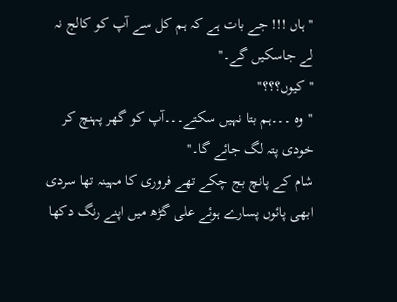''ہاں !!! جے بات ہے کہ ہم کل سے آپ کو کالج نہ لے جاسکیں گے۔''
''کیوں؟؟؟''
''وہ ۔۔۔ہم بتا نہیں سکتے۔۔۔آپ کو گھر پہنچ کر خودی پتہ لگ جائے گا۔''
شام کے پانچ بج چکے تھے فروری کا مہینہ تھا سردی ابھی پائوں پسارے ہوئے علی گڑھ میں اپنے رنگ دکھا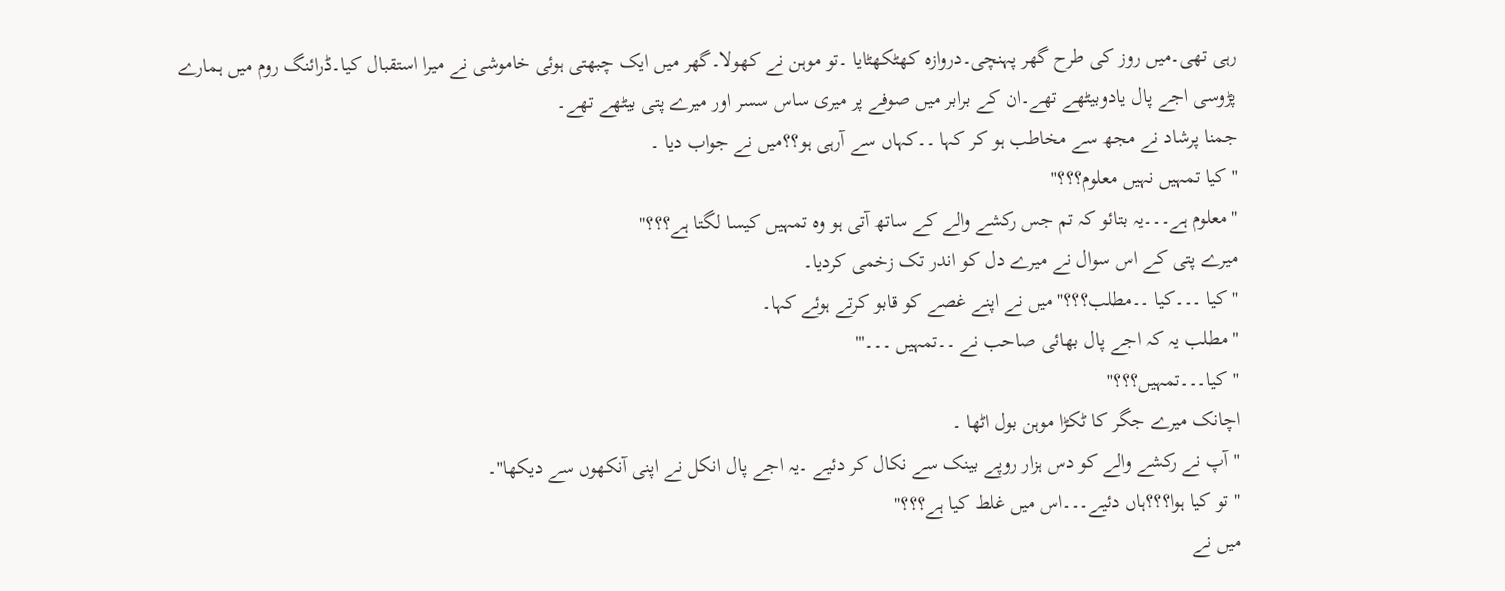رہی تھی۔میں روز کی طرح گھر پہنچی۔دروازہ کھٹکھٹایا ۔تو موہن نے کھولا۔گھر میں ایک چبھتی ہوئی خاموشی نے میرا استقبال کیا۔ڈرائنگ روم میں ہمارے پڑوسی اجے پال یادوبیٹھے تھے۔ان کے برابر میں صوفے پر میری ساس سسر اور میرے پتی بیٹھے تھے۔
جمنا پرشاد نے مجھ سے مخاطب ہو کر کہا ۔۔کہاں سے آرہی ہو؟؟میں نے جواب دیا ۔
''کیا تمہیں نہیں معلوم؟؟؟''
''معلوم ہے۔۔۔یہ بتائو کہ تم جس رکشے والے کے ساتھ آتی ہو وہ تمہیں کیسا لگتا ہے؟؟؟''
میرے پتی کے اس سوال نے میرے دل کو اندر تک زخمی کردیا۔
''کیا ۔۔۔کیا ۔۔مطلب؟؟؟''میں نے اپنے غصے کو قابو کرتے ہوئے کہا۔
''مطلب یہ کہ اجے پال بھائی صاحب نے ۔۔تمہیں ۔۔۔'''
''کیا۔۔۔تمہیں؟؟؟''
اچانک میرے جگر کا ٹکڑا موہن بول اٹھا ۔
''آپ نے رکشے والے کو دس ہزار روپے بینک سے نکال کر دئیے ۔یہ اجے پال انکل نے اپنی آنکھوں سے دیکھا''۔
''تو کیا ہوا؟؟؟ہاں دئیے۔۔۔اس میں غلط کیا ہے؟؟؟''
میں نے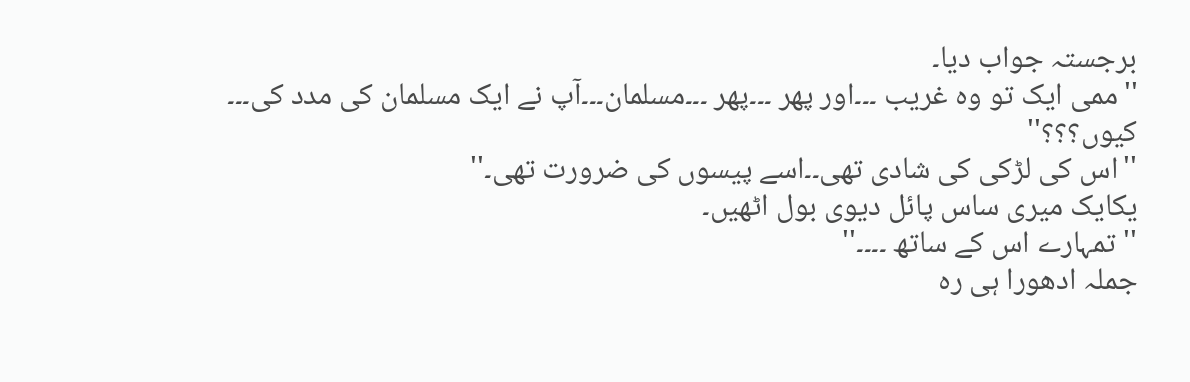برجستہ جواب دیا۔
''ممی ایک تو وہ غریب ۔۔۔اور پھر ۔۔۔پھر ۔۔۔مسلمان۔۔۔آپ نے ایک مسلمان کی مدد کی۔۔۔ کیوں؟؟؟''
''اس کی لڑکی کی شادی تھی۔۔اسے پیسوں کی ضرورت تھی۔''
یکایک میری ساس پائل دیوی بول اٹھیں۔
''تمہارے اس کے ساتھ ۔۔۔۔''
جملہ ادھورا ہی رہ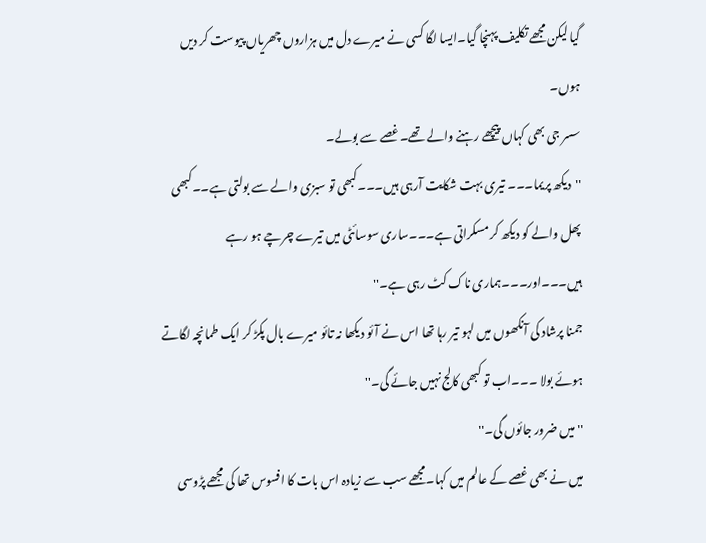گیا لیکن مجھے تکلیف پہنچا گیا۔ایسا لگا کسی نے میرے دل میں ہزاروں چھریاں پیوست کر دیں ہوں۔
سسر جی بھی کہاں پیچھے رہنے والے تھے۔غصے سے بولے۔
''دیکھ پریما۔۔۔ تیری بہت شکایت آرہی ہیں۔۔۔کبھی تو سبزی والے سے بولتی ہے۔۔کبھی پھل والے کو دیکھ کر مسکراتی ہے۔۔۔ساری سوسائٹی میں تیرے چرچے ہو رہے ہیں۔۔۔اور۔۔۔ہماری ناک کٹ رہی ہے۔''
جمنا پرشاد کی آنکھوں میں لہو تیر رہا تھا اس نے آئو دیکھا نہ تائو میرے بال پکڑ کر ایک طمانچہ لگاتے ہوئے بولا ۔۔۔اب تو کبھی کالج نہیں جائے گی۔''
''میں ضرور جائوں گی۔''
میں نے بھی غصے کے عالم میں کہا۔مجھے سب سے زیادہ اس بات کا افسوس تھا کی مجھے پڑوسی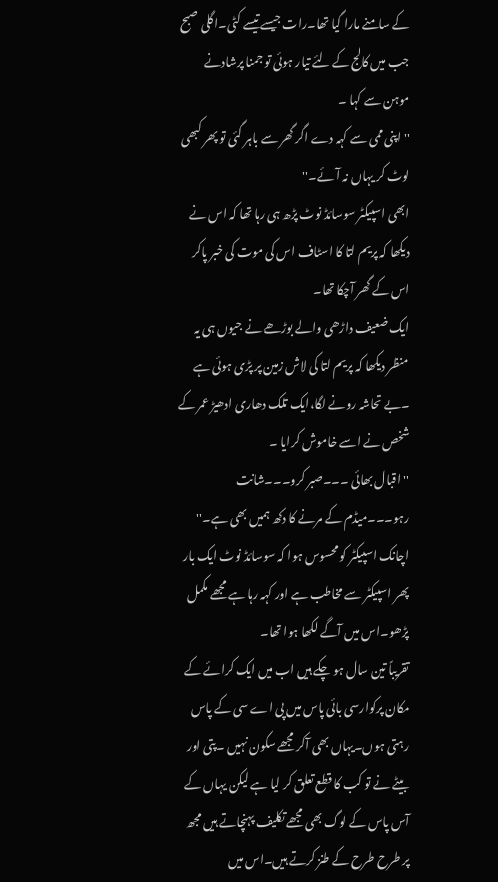کے سامنے مارا گیا تھا۔رات جیسے تیسے کٹی۔اگلی صبح جب میں کالج کے لئے تیار ہوئی تو جمنا پرشادنے موہن سے کہا ۔
''اپنی ممی سے کہہ دے اگر گھر سے باہر گئی تو پھر کبھی لوٹ کر یہاں نہ آئے۔''
ابھی اسپیکٹر سوسائڈ نوٹ پڑھ ہی رہا تھا کہ اس نے دیکھا کہ پریم لتا کا اسٹاف اس کی موت کی خبر پاکر اس کے گھر آچکا تھا۔
ایک ضعیف داڑھی والے بوڑھے نے جیوں ہی یہ منظر دیکھا کہ پریم لتا کی لاش زمین پر پڑی ہوئی ہے ۔بے تحاشہ رونے لگا،ایک تلک دھاری ادھیڑ عمر کے شخص نے اسے خاموش کرایا ۔
''اقبال بھائی ۔۔۔صبر کرو۔۔۔شانت رہو۔۔۔میڈم کے مرنے کا دکھ ہمیں بھی ہے۔''
اچانک اسپیکٹر کو محسوس ہوا کہ سوسائڈ نوٹ ایک بار پھر اسپیکٹر سے مخاطب ہے اور کہہ رہا ہے مجھے مکمل پڑھو۔اس میں آگے لکھا ہوا تھا۔
تقریباً تین سال ہو چکے ہیں اب میں ایک کرائے کے مکان پرکوارسی بائی پاس میں پی اے سی کے پاس رہتی ہوں۔یہاں بھی آکر مجھے سکون نہیں ۔پتی اور بیٹے نے تو کب کا قطع تعلق کر لیا ہے لیکن یہاں کے آس پاس کے لوگ بھی مجھے تکلیف پہنچاتے ہیں مجھ پر طرح طرح کے طنز کرتے ہیں۔اس میں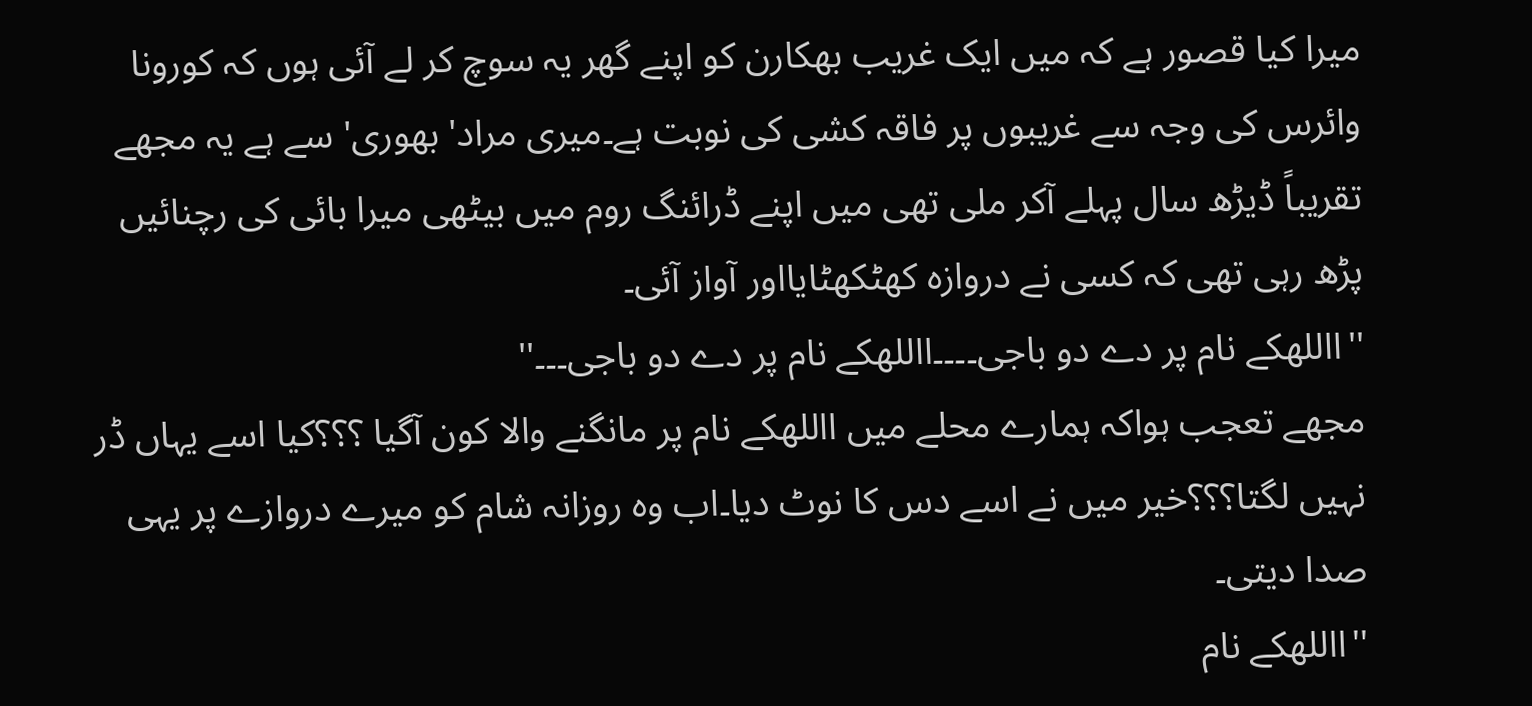میرا کیا قصور ہے کہ میں ایک غریب بھکارن کو اپنے گھر یہ سوچ کر لے آئی ہوں کہ کورونا وائرس کی وجہ سے غریبوں پر فاقہ کشی کی نوبت ہے۔میری مراد' بھوری' سے ہے یہ مجھے تقریباً ڈیڑھ سال پہلے آکر ملی تھی میں اپنے ڈرائنگ روم میں بیٹھی میرا بائی کی رچنائیں پڑھ رہی تھی کہ کسی نے دروازہ کھٹکھٹایااور آواز آئی۔
''االلهکے نام پر دے دو باجی۔۔۔۔االلهکے نام پر دے دو باجی۔۔۔''
مجھے تعجب ہواکہ ہمارے محلے میں االلهکے نام پر مانگنے والا کون آگیا ؟؟؟کیا اسے یہاں ڈر نہیں لگتا؟؟؟خیر میں نے اسے دس کا نوٹ دیا۔اب وہ روزانہ شام کو میرے دروازے پر یہی صدا دیتی۔
''االلهکے نام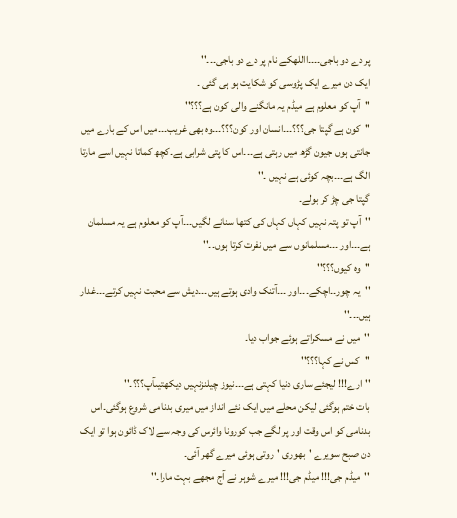پر دے دو باجی۔۔۔۔االلهکے نام پر دے دو باجی۔۔۔''
ایک دن میرے ایک پڑوسی کو شکایت ہو ہی گئی ۔
''آپ کو معلوم ہے میڈم یہ مانگنے والی کون ہے؟؟؟''
''کون ہے گپتا جی؟؟؟۔۔۔انسان اور کون؟؟؟۔۔۔وہ بھی غریب۔۔۔میں اس کے بارے میں جانتی ہوں جیون گڑھ میں رہتی ہے۔۔۔اس کا پتی شرابی ہے۔کچھ کماتا نہیں اسے مارتا الگ ہے۔۔۔بچہ کوئی ہے نہیں ۔''
گپتا جی چڑ کر بولے۔
''آپ تو پتہ نہیں کہاں کہاں کی کتھا سنانے لگیں۔۔۔آپ کو معلوم ہے یہ مسلمان ہے۔۔۔اور ۔۔۔مسلمانوں سے میں نفرت کرتا ہوں۔۔''
''وہ کیوں؟؟؟''
''یہ چور۔۔اچکے۔۔۔اور ۔۔۔آتنک وادی ہوتے ہیں۔۔۔دیش سے محبت نہیں کرتے۔۔۔غدار ہیں۔۔۔''
''میں نے مسکراتے ہوئے جواب دیا۔
''کس نے کہا؟؟؟''
''ارے!!! لیجئے ساری دنیا کہتی ہے۔۔۔نیوز چیلنزنہیں دیکھتیںآپ؟؟؟۔''
بات ختم ہوگئی لیکن محلے میں ایک نئے انداز میں میری بدنامی شروع ہوگئی۔اس بدنامی کو اس وقت اور پر لگے جب کورونا وائرس کی وجہ سے لاک ڈائون ہوا تو ایک دن صبح سویرے 'بھوری 'روتی ہوئی میرے گھر آئی۔
''میڈم جی!!! میڈم جی!!! میرے شوہر نے آج مجھے بہت مارا۔''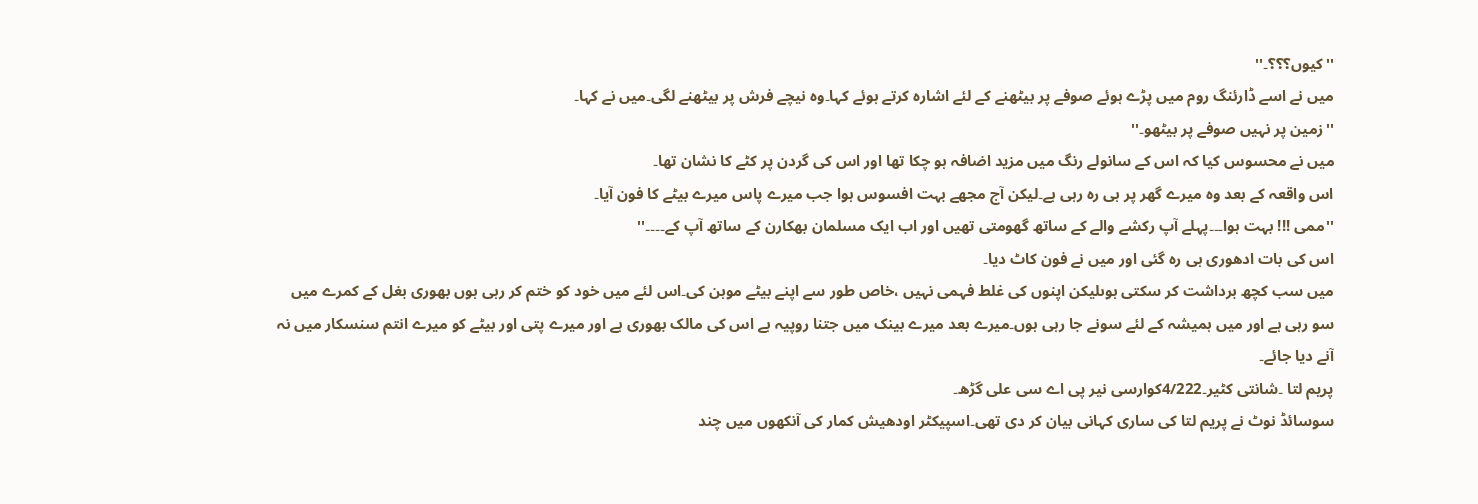''کیوں؟؟؟۔''
میں نے اسے ڈارئنگ روم میں پڑے ہوئے صوفے پر بیٹھنے کے لئے اشارہ کرتے ہوئے کہا۔وہ نیچے فرش پر بیٹھنے لگی۔میں نے کہا۔
''زمین پر نہیں صوفے پر بیٹھو۔''
میں نے محسوس کیا کہ اس کے سانولے رنگ میں مزید اضافہ ہو چکا تھا اور اس کی گردن پر کٹے کا نشان تھا۔
اس واقعہ کے بعد وہ میرے گھر پر ہی رہ رہی ہے۔لیکن آج مجھے بہت افسوس ہوا جب میرے پاس میرے بیٹے کا فون آیا۔
''ممی !!! بہت ہوا۔۔۔پہلے آپ رکشے والے کے ساتھ گھومتی تھیں اور اب ایک مسلمان بھکارن کے ساتھ آپ کے۔۔۔۔''
اس کی بات ادھوری ہی رہ گئی اور میں نے فون کاٹ دیا۔
میں سب کچھ برداشت کر سکتی ہوںلیکن اپنوں کی غلط فہمی نہیں ،خاص طور سے اپنے بیٹے موہن کی۔اس لئے میں خود کو ختم کر رہی ہوں بھوری بغل کے کمرے میں سو رہی ہے اور میں ہمیشہ کے لئے سونے جا رہی ہوں۔میرے بعد میرے بینک میں جتنا روپیہ ہے اس کی مالک بھوری ہے اور میرے پتی اور بیٹے کو میرے انتم سنسکار میں نہ آنے دیا جائے۔
پریم لتا ۔شانتی کٹیر۔4/222کوارسی نیر پی اے سی علی گڑھ۔
سوسائڈ نوٹ نے پریم لتا کی ساری کہانی بیان کر دی تھی۔اسپیکٹر اودھیش کمار کی آنکھوں میں چند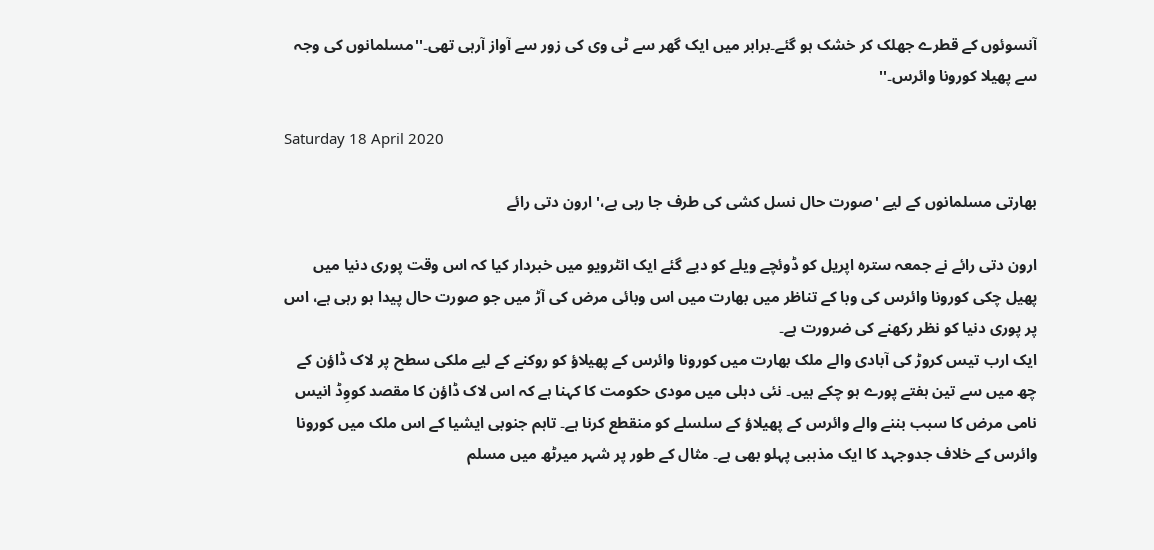آنسوئوں کے قطرے جھلک کر خشک ہو گئے۔برابر میں ایک گھر سے ٹی وی کی زور سے آواز آرہی تھی۔''مسلمانوں کی وجہ سے پھیلا کورونا وائرس۔''

Saturday 18 April 2020

بھارتی مسلمانوں کے لیے 'صورت حال نسل کشی کی طرف جا رہی ہے،' ارون دتی رائے

ارون دتی رائے نے جمعہ سترہ اپریل کو ڈوئچے ویلے کو دیے گئے ایک انٹرویو میں خبردار کیا کہ اس وقت پوری دنیا میں پھیل چکی کورونا وائرس کی وبا کے تناظر میں بھارت میں اس وبائی مرض کی آڑ میں جو صورت حال پیدا ہو رہی ہے، اس پر پوری دنیا کو نظر رکھنے کی ضرورت ہے۔
ایک ارب تیس کروڑ کی آبادی والے ملک بھارت میں کورونا وائرس کے پھیلاؤ کو روکنے کے لیے ملکی سطح پر لاک ڈاؤن کے چھ میں سے تین ہفتے پورے ہو چکے ہیں۔ نئی دہلی میں مودی حکومت کا کہنا ہے کہ اس لاک ڈاؤن کا مقصد کووِڈ انیس نامی مرض کا سبب بننے والے وائرس کے پھیلاؤ کے سلسلے کو منقطع کرنا ہے۔ تاہم جنوبی ایشیا کے اس ملک میں کورونا وائرس کے خلاف جدوجہد کا ایک مذہبی پہلو بھی ہے۔ مثال کے طور پر شہر میرٹھ میں مسلم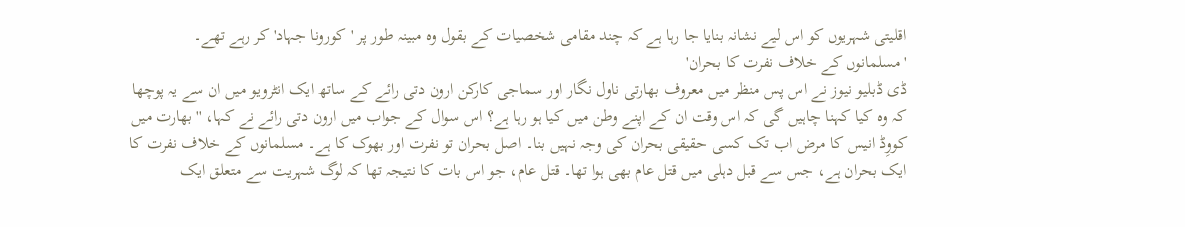اقلیتی شہریوں کو اس لیے نشانہ بنایا جا رہا ہے کہ چند مقامی شخصیات کے بقول وہ مبینہ طور پر 'کورونا جہاد' کر رہے تھے۔
'مسلمانوں کے خلاف نفرت کا بحران'
ڈی ڈبلیو نیوز نے اس پس منظر میں معروف بھارتی ناول نگار اور سماجی کارکن ارون دتی رائے کے ساتھ ایک انٹرویو میں ان سے یہ پوچھا کہ وہ کیا کہنا چاہیں گی کہ اس وقت ان کے اپنے وطن میں کیا ہو رہا ہے؟ اس سوال کے جواب میں ارون دتی رائے نے کہا، ''بھارت میں کووِڈ انیس کا مرض اب تک کسی حقیقی بحران کی وجہ نہیں بنا۔ اصل بحران تو نفرت اور بھوک کا ہے۔ مسلمانوں کے خلاف نفرت کا ایک بحران ہے، جس سے قبل دہلی میں قتل عام بھی ہوا تھا۔ قتل عام، جو اس بات کا نتیجہ تھا کہ لوگ شہریت سے متعلق ایک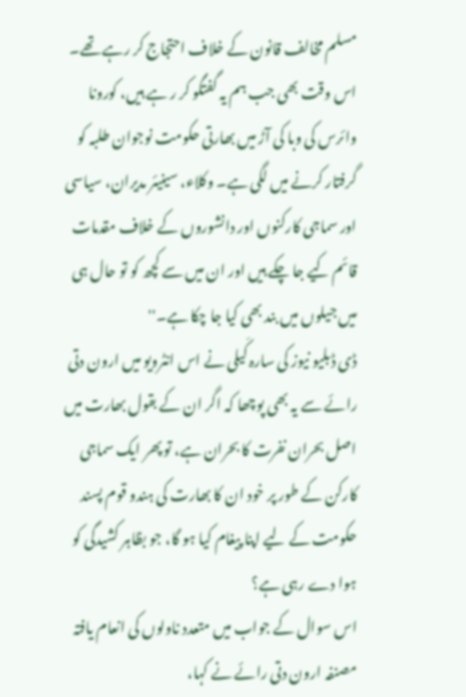مسلم مخالف قانون کے خلاف احتجاج کر رہے تھے۔ اس وقت بھی جب ہم یہ گفتگو کر ر ہے ہیں، کورونا وائرس کی وبا کی آڑ میں بھارتی حکومت نوجوان طلبہ کو گرفتار کرنے میں لگی ہے۔ وکلاء، سینیئر مدیران، سیاسی اور سماجی کارکنوں اور دانشوروں کے خلاف مقدمات قائم کیے جا چکے ہیں اور ان میں سے کچھ کو تو حال ہی میں جیلوں میں بند بھی کیا جا چکا ہے۔''
ڈی ڈبلیو نیوز کی سارہ کَیلی نے اس انٹرویو میں ارون دتی رائے سے یہ بھی پوچھا کہ اگر ان کے بقول بھارت میں اصل بحران نفرت کا بحران ہے، تو پھر ایک سماجی کارکن کے طور پر خود ان کا بھارت کی ہندو قوم پسند حکومت کے لیے اپنا پیغام کیا ہو گا، جو بظاہر کشیدگی کو ہوا دے رہی ہے؟
اس سوال کے جواب میں متعدد ناولوں کی انعام یافتہ مصنفہ ارون دتی رائے نے کہا،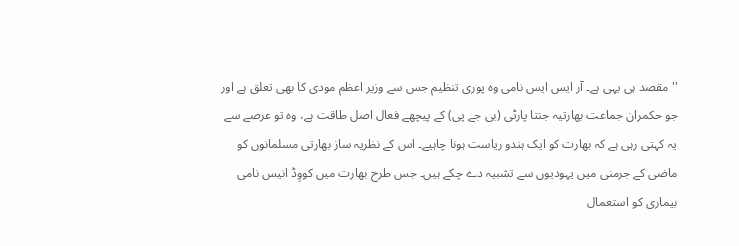''مقصد ہی یہی ہے۔ آر ایس ایس نامی وہ پوری تنظیم جس سے وزیر اعظم مودی کا بھی تعلق ہے اور جو حکمران جماعت بھارتیہ جنتا پارٹی (بی جے پی) کے پیچھے فعال اصل طاقت ہے، وہ تو عرصے سے یہ کہتی رہی ہے کہ بھارت کو ایک ہندو ریاست ہونا چاہیے۔ اس کے نظریہ ساز بھارتی مسلمانوں کو ماضی کے جرمنی میں یہودیوں سے تشبیہ دے چکے ہیں۔ جس طرح بھارت میں کووِڈ انیس نامی بیماری کو استعمال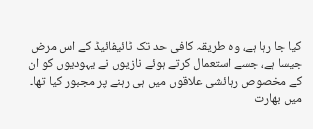کیا جا رہا ہے، وہ طریقہ کافی حد تک ٹائیفائیڈ کے اس مرض جیسا ہے، جسے استعمال کرتے ہوئے نازیوں نے یہودیوں کو ان کے مخصوص رہائشی علاقوں میں ہی رہنے پر مجبور کیا تھا۔ میں بھارت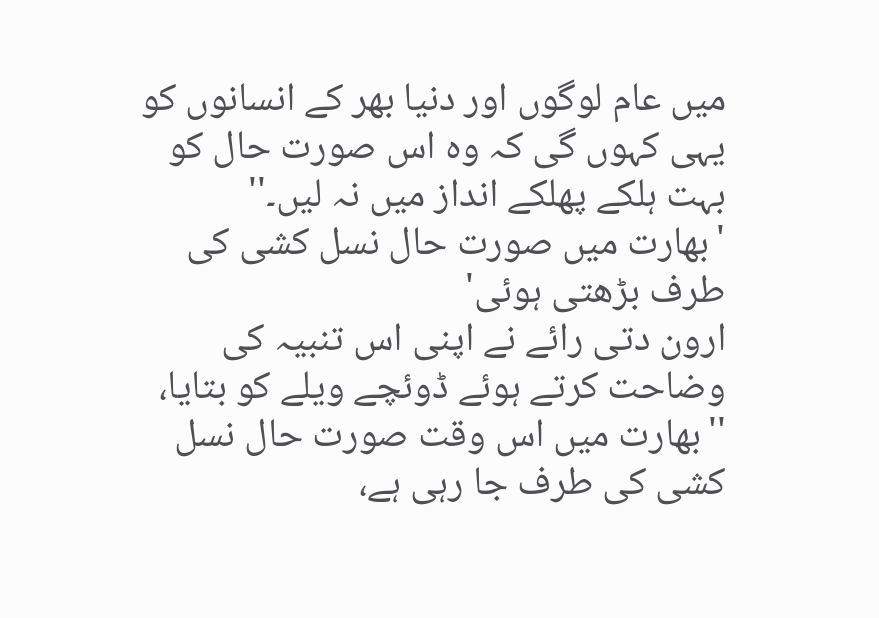میں عام لوگوں اور دنیا بھر کے انسانوں کو یہی کہوں گی کہ وہ اس صورت حال کو بہت ہلکے پھلکے انداز میں نہ لیں۔''
'بھارت میں صورت حال نسل کشی کی طرف بڑھتی ہوئی'
ارون دتی رائے نے اپنی اس تنبیہ کی وضاحت کرتے ہوئے ڈوئچے ویلے کو بتایا، ''بھارت میں اس وقت صورت حال نسل کشی کی طرف جا رہی ہے،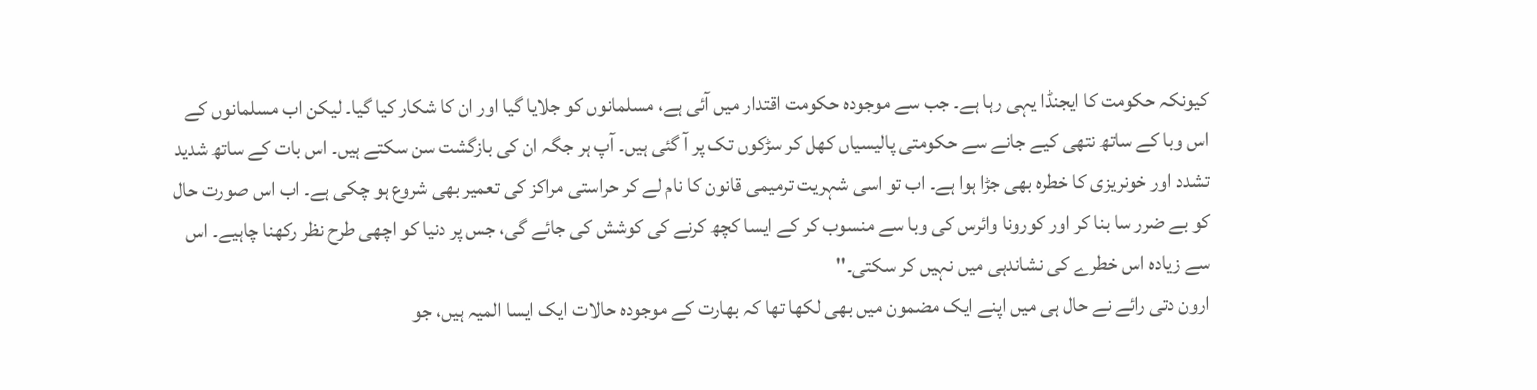کیونکہ حکومت کا ایجنڈا یہی رہا ہے۔ جب سے موجودہ حکومت اقتدار میں آئی ہے، مسلمانوں کو جلایا گیا اور ان کا شکار کیا گیا۔ لیکن اب مسلمانوں کے اس وبا کے ساتھ نتھی کیے جانے سے حکومتی پالیسیاں کھل کر سڑکوں تک پر آ گئی ہیں۔ آپ ہر جگہ ان کی بازگشت سن سکتے ہیں۔ اس بات کے ساتھ شدید تشدد اور خونریزی کا خطرہ بھی جڑا ہوا ہے۔ اب تو اسی شہریت ترمیمی قانون کا نام لے کر حراستی مراکز کی تعمیر بھی شروع ہو چکی ہے۔ اب اس صورت حال کو بے ضرر سا بنا کر اور کورونا وائرس کی وبا سے منسوب کر کے ایسا کچھ کرنے کی کوشش کی جائے گی، جس پر دنیا کو اچھی طرح نظر رکھنا چاہیے۔ اس سے زیادہ اس خطرے کی نشاندہی میں نہیں کر سکتی۔''
ارون دتی رائے نے حال ہی میں اپنے ایک مضمون میں بھی لکھا تھا کہ بھارت کے موجودہ حالات ایک ایسا المیہ ہیں، جو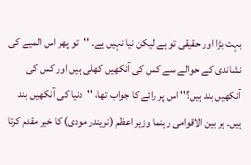بہت بڑا اور حقیقی تو ہے لیکن نیا نہیں ہے۔ ''تو پھر اس المیے کی نشاندی کے حوالے سے کس کی آنکھیں کھلی ہیں اور کس کی آنکھیں بند ہیں؟'' اس پر رائے کا جواب تھا، ''دنیا کی آنکھیں بند ہیں۔ ہر بین الاقوامی رہنما وزیر اعظم (نریندر مودی) کا خیر مقدم کرتا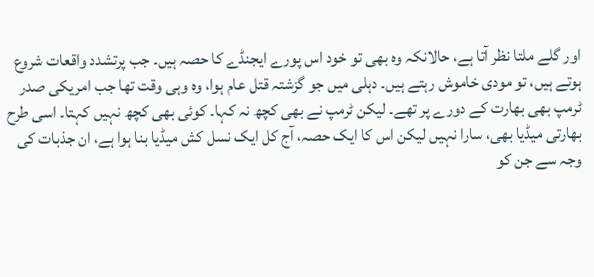اور گلے ملتا نظر آتا ہے، حالانکہ وہ بھی تو خود اس پورے ایجنڈے کا حصہ ہیں۔ جب پرتشدد واقعات شروع ہوتے ہیں، تو مودی خاموش رہتے ہیں۔ دہلی میں جو گزشتہ قتل عام ہوا، وہ وہی وقت تھا جب امریکی صدر ٹرمپ بھی بھارت کے دورے پر تھے۔ لیکن ٹرمپ نے بھی کچھ نہ کہا۔ کوئی بھی کچھ نہیں کہتا۔ اسی طرح بھارتی میڈیا بھی، سارا نہیں لیکن اس کا ایک حصہ، آج کل ایک نسل کش میڈیا بنا ہوا ہے، ان جذبات کی وجہ سے جن کو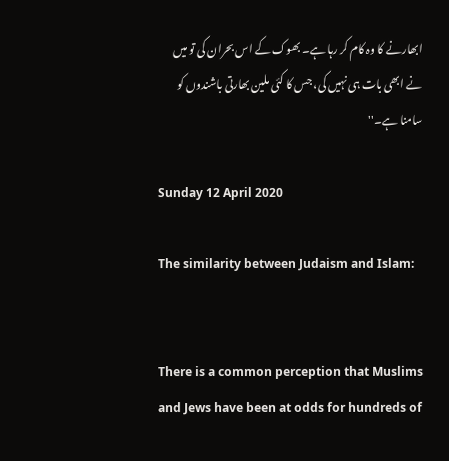ابھارنے کا وہ کام کر رہا ہے۔ بھوک کے اس بحران کی تو میں نے ابھی بات ہی نہیں کی، جس کا کئی ملین بھارتی باشندوں کو سامنا ہے۔''

Sunday 12 April 2020

The similarity between Judaism and Islam:


There is a common perception that Muslims and Jews have been at odds for hundreds of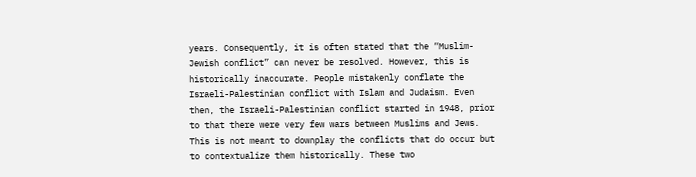years. Consequently, it is often stated that the “Muslim-Jewish conflict” can never be resolved. However, this is historically inaccurate. People mistakenly conflate the Israeli-Palestinian conflict with Islam and Judaism. Even then, the Israeli-Palestinian conflict started in 1948, prior to that there were very few wars between Muslims and Jews. This is not meant to downplay the conflicts that do occur but to contextualize them historically. These two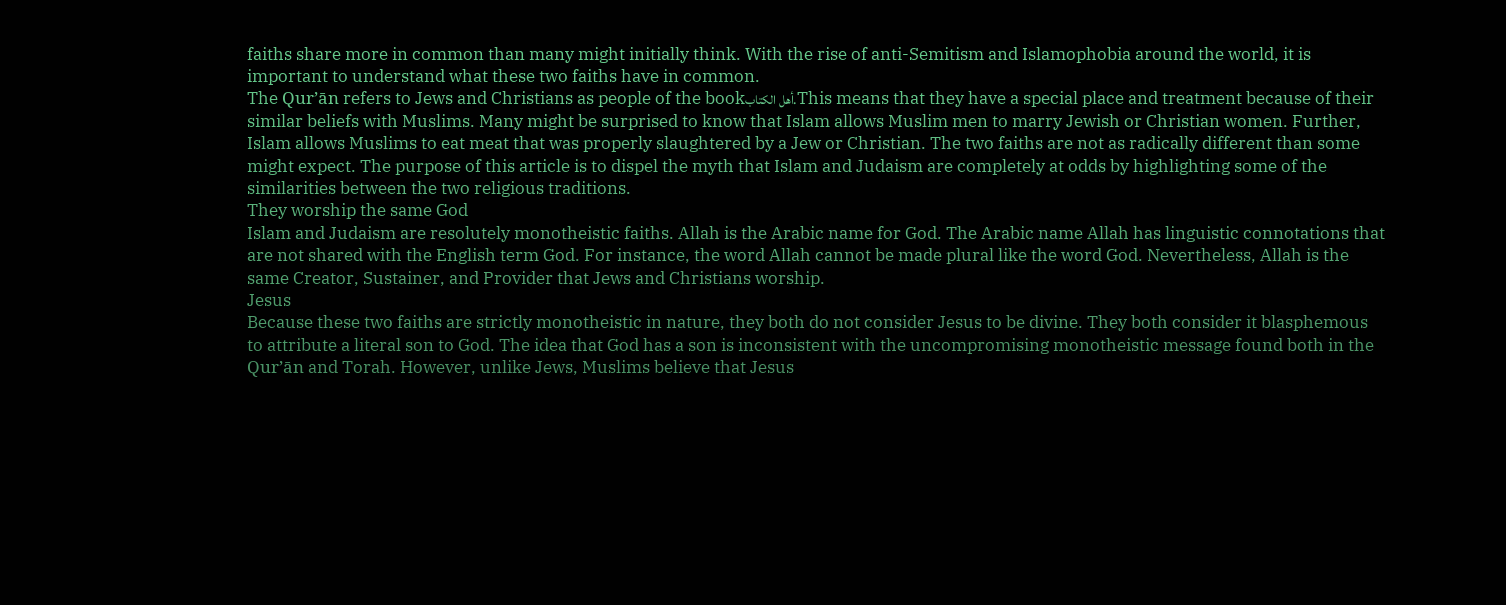faiths share more in common than many might initially think. With the rise of anti-Semitism and Islamophobia around the world, it is important to understand what these two faiths have in common.
The Qur’ān refers to Jews and Christians as people of the bookأهل الكتاب.This means that they have a special place and treatment because of their similar beliefs with Muslims. Many might be surprised to know that Islam allows Muslim men to marry Jewish or Christian women. Further, Islam allows Muslims to eat meat that was properly slaughtered by a Jew or Christian. The two faiths are not as radically different than some might expect. The purpose of this article is to dispel the myth that Islam and Judaism are completely at odds by highlighting some of the similarities between the two religious traditions.
They worship the same God
Islam and Judaism are resolutely monotheistic faiths. Allah is the Arabic name for God. The Arabic name Allah has linguistic connotations that are not shared with the English term God. For instance, the word Allah cannot be made plural like the word God. Nevertheless, Allah is the same Creator, Sustainer, and Provider that Jews and Christians worship.
Jesus
Because these two faiths are strictly monotheistic in nature, they both do not consider Jesus to be divine. They both consider it blasphemous to attribute a literal son to God. The idea that God has a son is inconsistent with the uncompromising monotheistic message found both in the Qur’ān and Torah. However, unlike Jews, Muslims believe that Jesus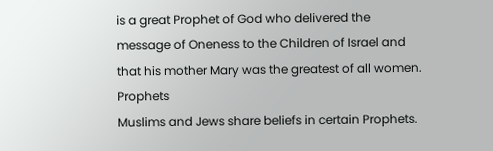is a great Prophet of God who delivered the message of Oneness to the Children of Israel and that his mother Mary was the greatest of all women.
Prophets
Muslims and Jews share beliefs in certain Prophets.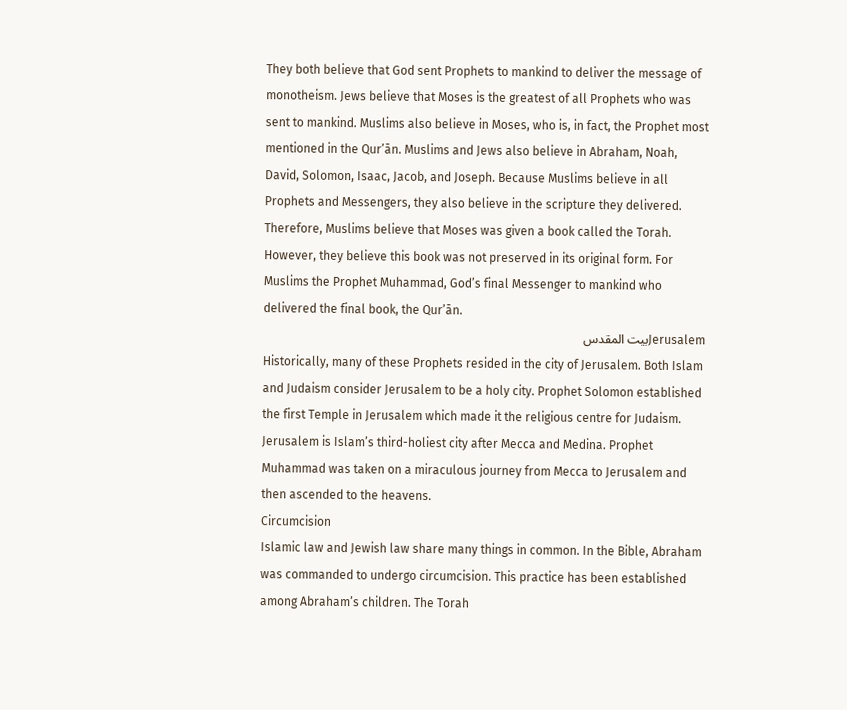They both believe that God sent Prophets to mankind to deliver the message of monotheism. Jews believe that Moses is the greatest of all Prophets who was sent to mankind. Muslims also believe in Moses, who is, in fact, the Prophet most mentioned in the Qur’ān. Muslims and Jews also believe in Abraham, Noah, David, Solomon, Isaac, Jacob, and Joseph. Because Muslims believe in all Prophets and Messengers, they also believe in the scripture they delivered. Therefore, Muslims believe that Moses was given a book called the Torah. However, they believe this book was not preserved in its original form. For Muslims the Prophet Muhammad, God’s final Messenger to mankind who delivered the final book, the Qur’ān.
Jerusalemبيت المقدس
Historically, many of these Prophets resided in the city of Jerusalem. Both Islam and Judaism consider Jerusalem to be a holy city. Prophet Solomon established the first Temple in Jerusalem which made it the religious centre for Judaism. Jerusalem is Islam’s third-holiest city after Mecca and Medina. Prophet Muhammad was taken on a miraculous journey from Mecca to Jerusalem and then ascended to the heavens.
Circumcision
Islamic law and Jewish law share many things in common. In the Bible, Abraham was commanded to undergo circumcision. This practice has been established among Abraham’s children. The Torah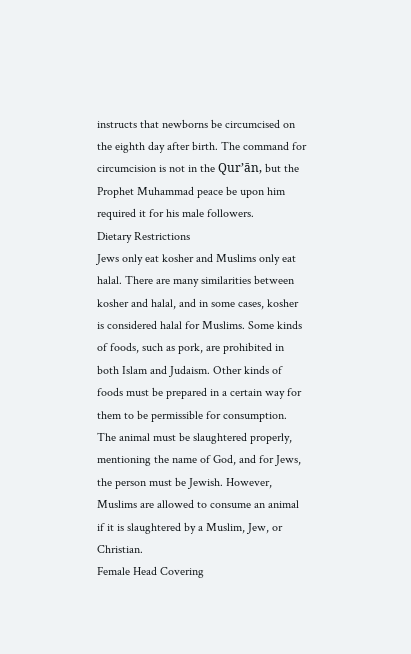instructs that newborns be circumcised on the eighth day after birth. The command for circumcision is not in the Qur’ān, but the Prophet Muhammad peace be upon him required it for his male followers.
Dietary Restrictions
Jews only eat kosher and Muslims only eat halal. There are many similarities between kosher and halal, and in some cases, kosher is considered halal for Muslims. Some kinds of foods, such as pork, are prohibited in both Islam and Judaism. Other kinds of foods must be prepared in a certain way for them to be permissible for consumption. The animal must be slaughtered properly, mentioning the name of God, and for Jews, the person must be Jewish. However, Muslims are allowed to consume an animal if it is slaughtered by a Muslim, Jew, or Christian.
Female Head Covering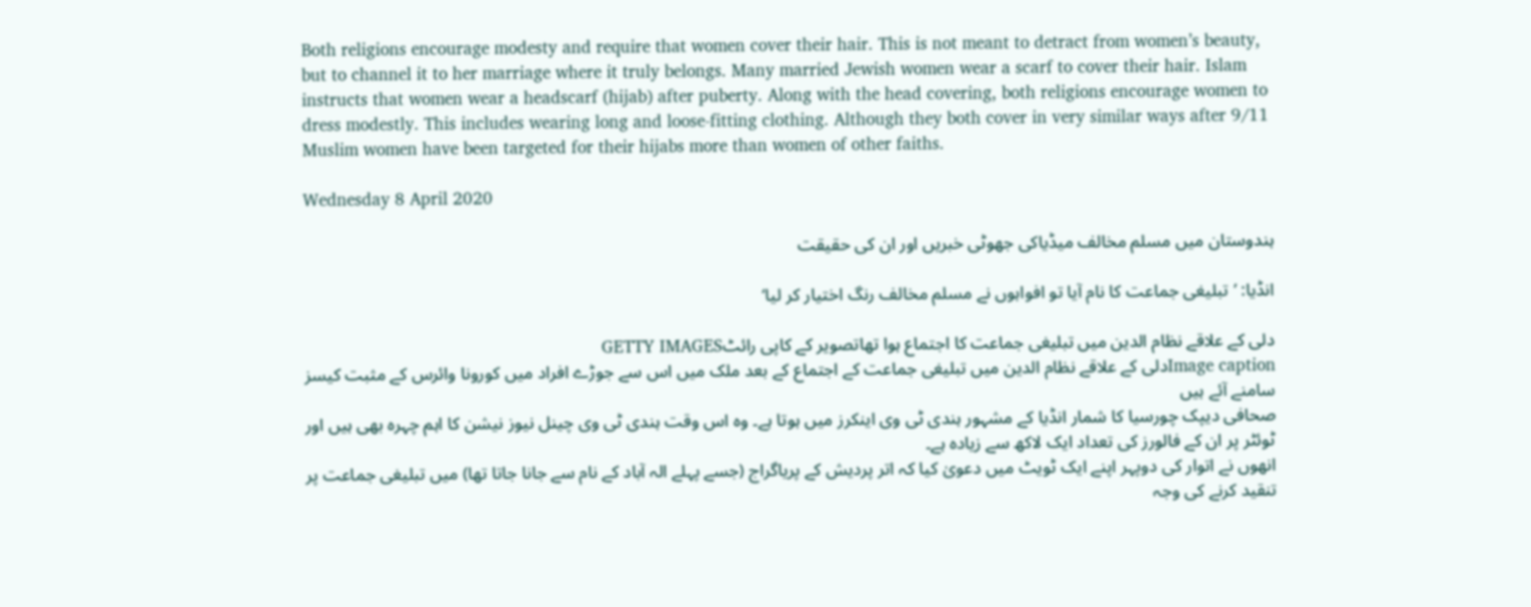Both religions encourage modesty and require that women cover their hair. This is not meant to detract from women’s beauty, but to channel it to her marriage where it truly belongs. Many married Jewish women wear a scarf to cover their hair. Islam instructs that women wear a headscarf (hijab) after puberty. Along with the head covering, both religions encourage women to dress modestly. This includes wearing long and loose-fitting clothing. Although they both cover in very similar ways after 9/11 Muslim women have been targeted for their hijabs more than women of other faiths.

Wednesday 8 April 2020

ہندوستان میں مسلم مخالف میڈیاکی جھوٹی خبریں اور ان کی حقیقت

انڈیا: ’تبلیغی جماعت کا نام آیا تو افواہوں نے مسلم مخالف رنگ اختیار کر لیا‘

دلی کے علاقے نظام الدین میں تبلیغی جماعت کا اجتماع ہوا تھاتصویر کے کاپی رائٹGETTY IMAGES
Image captionدلی کے علاقے نظام الدین میں تبلیغی جماعت کے اجتماع کے بعد ملک میں اس سے جوڑے افراد میں کورونا وائرس کے مثبت کیسز سامنے آئے ہیں
صحافی دیپک چورسیا کا شمار انڈیا کے مشہور ہندی ٹی وی اینکرز میں ہوتا ہے۔ وہ اس وقت ہندی ٹی وی چینل نیوز نیشن کا اہم چہرہ بھی ہیں اور ٹوئٹر پر ان کے فالورز کی تعداد ایک لاکھ سے زیادہ ہے۔
انھوں نے اتوار کی دوپہر اپنے ایک ٹویٹ میں دعویٰ کیا کہ اتر پردیش کے پریاگراج (جسے پہلے الہ آباد کے نام سے جانا جاتا تھا) میں تبلیغی جماعت پر تنقید کرنے کی وجہ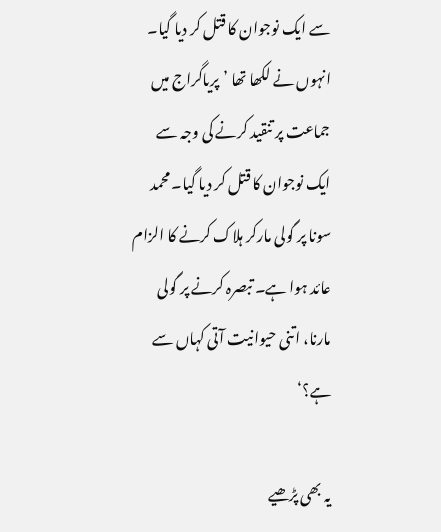سے ایک نوجوان کا قتل کر دیا گیا۔ انہوں نے لکھا تھا ’پریاگراج میں جماعت پر تنقید کرنے کی وجہ سے ایک نوجوان کا قتل کر دیا گیا۔ محمد سونا پر گولی مارکر ہلاک کرنے کا الزام عائد ہوا ہے۔ تبصرہ کرنے پر گولی مارنا، اتنی حیوانیت آتی کہاں سے ہے؟‘

یہ بھی پڑھیے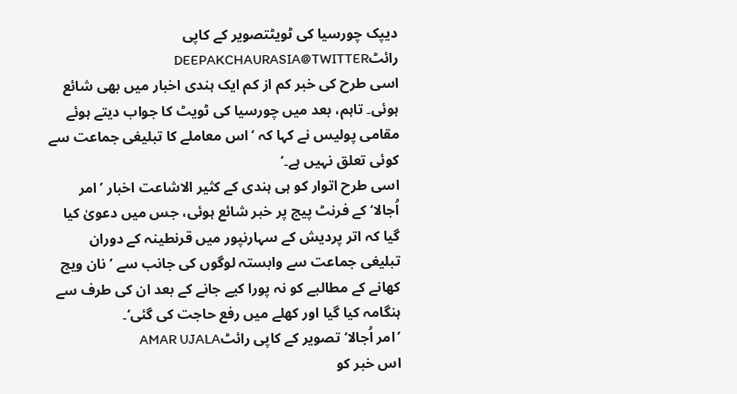دیپک چورسیا کی ٹویٹتصویر کے کاپی رائٹDEEPAKCHAURASIA@TWITTER
اسی طرح کی خبر کم از کم ایک ہندی اخبار میں بھی شائع ہوئی۔ تاہم، بعد میں چورسیا کی ٹویٹ کا جواب دیتے ہوئے مقامی پولیس نے کہا کہ ’اس معاملے کا تبلیغی جماعت سے کوئی تعلق نہیں ہے۔‘
اسی طرح اتوار کو ہی ہندی کے کثیر الاشاعت اخبار ’امر اُجالا‘ کے فرنٹ پیج پر خبر شائع ہوئی، جس میں دعویٰ کیا گیا کہ اتر پردیش کے سہارنپور میں قرنطینہ کے دوران تبلیغی جماعت سے وابستہ لوگوں کی جانب سے ’نان ویج کھانے کے مطالبے کو نہ پورا کیے جانے کے بعد ان کی طرف سے ہنگامہ کیا گیا اور کھلے میں رفع حاجت کی گئی‘۔
’امر اُجالا‘تصویر کے کاپی رائٹAMAR UJALA
اس خبر کو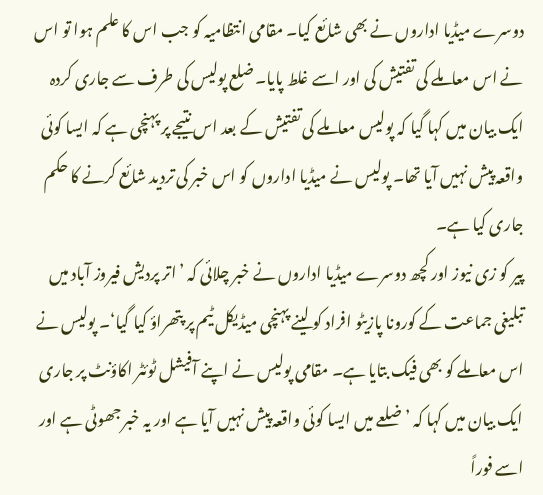دوسرے میڈیا اداروں نے بھی شائع کیا۔ مقامی انتظامیہ کو جب اس کا علم ہوا تو اس نے اس معاملے کی تفتیش کی اور اسے غلط پایا۔ ضلع پولیس کی طرف سے جاری کردہ ایک بیان میں کہا گیا کہ پولیس معاملے کی تفتیش کے بعد اس نتیجے پر پہنچی ہے کہ ایسا کوئی واقعہ پیش نہیں آیا تھا۔ پولیس نے میڈیا اداروں کو اس خبر کی تردید شائع کرنے کا حکم جاری کیا ہے۔
پیر کو زی نیوز اور کچھ دوسرے میڈیا اداروں نے خبر چلائی کہ ’اتر پردیش فیروز آباد میں تبلیغی جماعت کے کورونا پازیٹو افراد کو لینے پہنچی میڈیکل ٹیم پر پتھراؤ کیا گیا‘۔ پولیس نے اس معاملے کو بھی فیک بتایا ہے۔ مقامی پولیس نے اپنے آفیشل ٹوئٹر اکاؤنٹ پر جاری ایک بیان میں کہا کہ ’ضلعے میں ایسا کوئی واقعہ پیش نہیں آیا ہے اور یہ خبر جھوٹی ہے اور اسے فوراً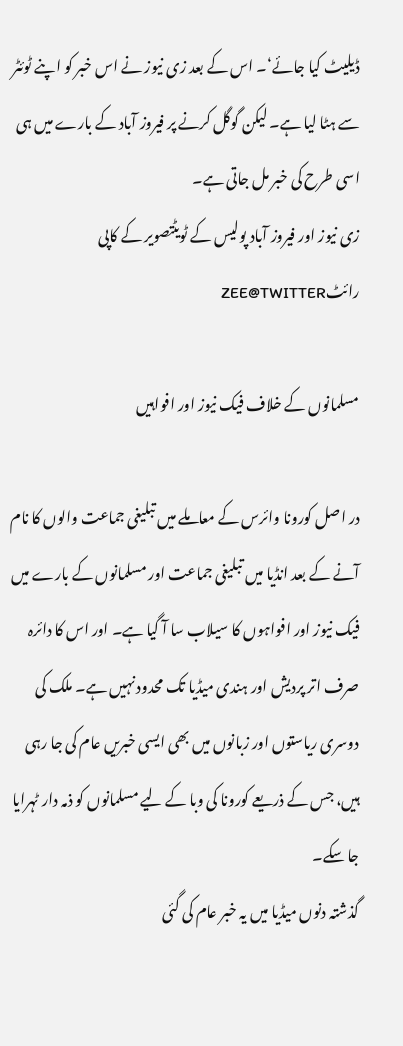ڈیلیٹ کیا جائے‘۔ اس کے بعد زی نیوز نے اس خبر کو اپنے ٹوئٹر سے ہٹا لیا ہے۔ لیکن گوگل کرنے پر فیروز آباد کے بارے میں ہی اسی طرح کی خبر مل جاتی ہے۔
زی نیوز اور فیروز آباد پولیس کے ٹویٹتصویر کے کاپی رائٹZEE@TWITTER

مسلمانوں کے خلاف فیک نیوز اور افواہیں

در اصل کورونا وائرس کے معاملے میں تبلیغی جماعت والوں کا نام آنے کے بعد انڈیا میں تبلیغی جماعت اور مسلمانوں کے بارے میں فیک نیوز اور افواہوں کا سیلاب سا آ گیا ہے۔ اور اس کا دائرہ صرف اتر پردیش اور ہندی میڈیا تک محدود نہیں ہے۔ ملک کی دوسری ریاستوں اور زبانوں میں بھی ایسی خبریں عام کی جا رہی ہیں، جس کے ذریعے کورونا کی وبا کے لیے مسلمانوں کو ذمہ دار ٹہرایا جا سکے۔
گذشتہ دنوں میڈیا میں یہ خبر عام کی گئی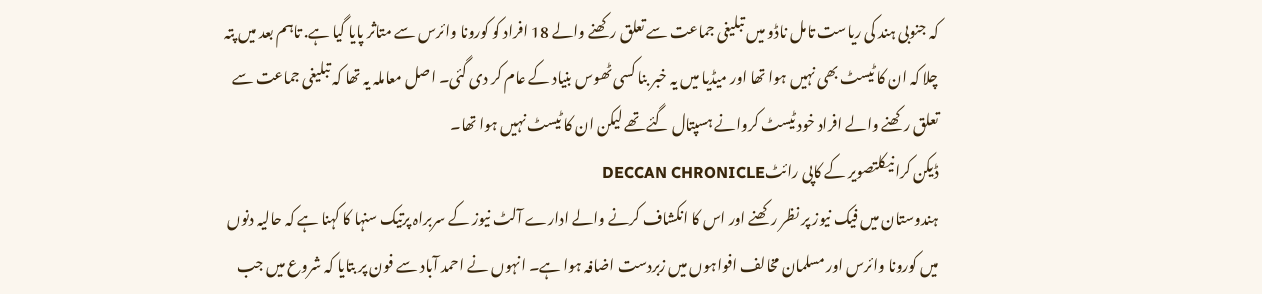کہ جنوبی ہند کی ریاست تامل ناڈو میں تبلیغی جماعت سے تعلق رکھنے والے 18 افراد کو کورونا وائرس سے متاثر پایا گیا ہے. تاہم بعد میں پتہ چلا کہ ان کا ٹیسٹ بھی نہیں ہوا تھا اور میڈیا میں یہ خبر بنا کسی ٹھوس بنیاد کے عام کر دی گئی۔ اصل معاملہ یہ تھا کہ تبلیغی جماعت سے تعلق رکھنے والے افراد خود ٹیسٹ کروانے ہسپتال گئے تھے لیکن ان کا ٹیسٹ نہیں ہوا تھا۔
ڈیکن کرانیکلتصویر کے کاپی رائٹDECCAN CHRONICLE
ہندوستان میں فیک نیوز پر نظر رکھنے اور اس کا انکشاف کرنے والے ادارے آلٹ نیوز کے سربراہ پرتیک سنہا کا کہنا ہے کہ حالیہ دنوں میں کورونا وائرس اور مسلمان مخالف افواہوں میں زبردست اضافہ ہوا ہے۔ انہوں نے احمد آباد سے فون پر بتایا کہ شروع میں جب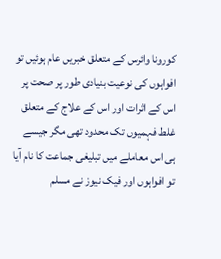کورونا وائرس کے متعلق خبریں عام ہوئیں تو افواہوں کی نوعیت بنیادی طور پر صحت پر اس کے اثرات اور اس کے علاج کے متعلق غلط فہمیوں تک محدود تھی مگر جیسے ہی اس معاملے میں تبلیغی جماعت کا نام آیا تو افواہوں اور فیک نیوز نے مسلم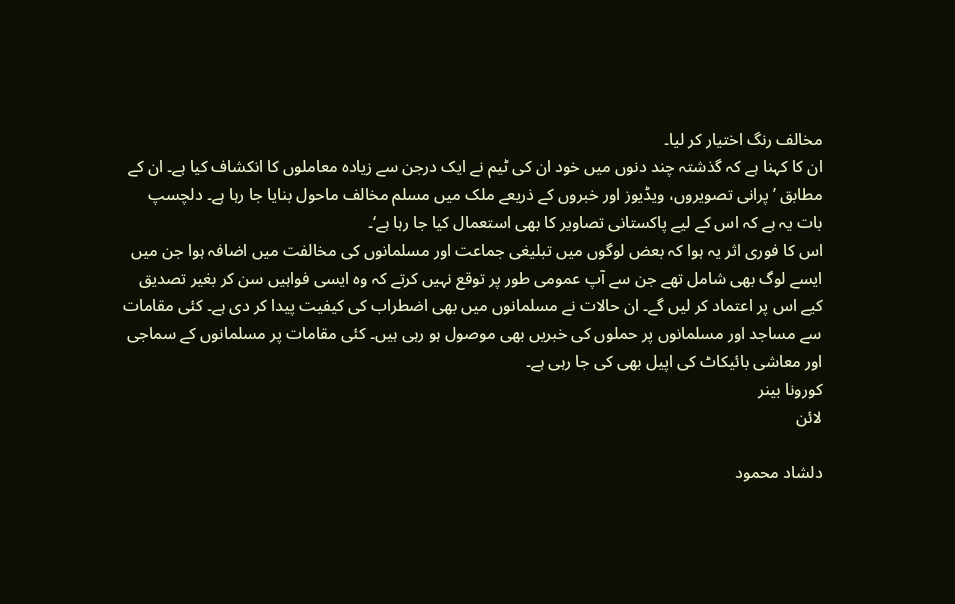مخالف رنگ اختیار کر لیا۔
ان کا کہنا ہے کہ گذشتہ چند دنوں میں خود ان کی ٹیم نے ایک درجن سے زیادہ معاملوں کا انکشاف کیا ہے۔ ان کے مطابق ’پرانی تصویروں، ویڈیوز اور خبروں کے ذریعے ملک میں مسلم مخالف ماحول بنایا جا رہا ہے۔ دلچسپ بات یہ ہے کہ اس کے لیے پاکستانی تصاویر کا بھی استعمال کیا جا رہا ہے‘۔
اس کا فوری اثر یہ ہوا کہ بعض لوگوں میں تبلیغی جماعت اور مسلمانوں کی مخالفت میں اضافہ ہوا جن میں ایسے لوگ بھی شامل تھے جن سے آپ عمومی طور پر توقع نہیں کرتے کہ وہ ایسی فواہیں سن کر بغیر تصدیق کیے اس پر اعتماد کر لیں گے۔ ان حالات نے مسلمانوں میں بھی اضطراب کی کیفیت پیدا کر دی ہے۔ کئی مقامات سے مساجد اور مسلمانوں پر حملوں کی خبریں بھی موصول ہو رہی ہیں۔ کئی مقامات پر مسلمانوں کے سماجی اور معاشی بائیکاٹ کی اپیل بھی کی جا رہی ہے۔
کورونا بینر
لائن

دلشاد محمود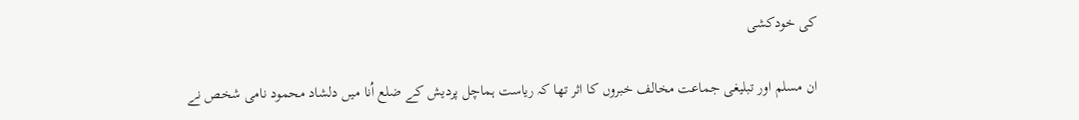کی خودکشی

ان مسلم اور تبلیغی جماعت مخالف خبروں کا اثر تھا کہ ریاست ہماچل پردیش کے ضلع اُنا میں دلشاد محمود نامی شخص نے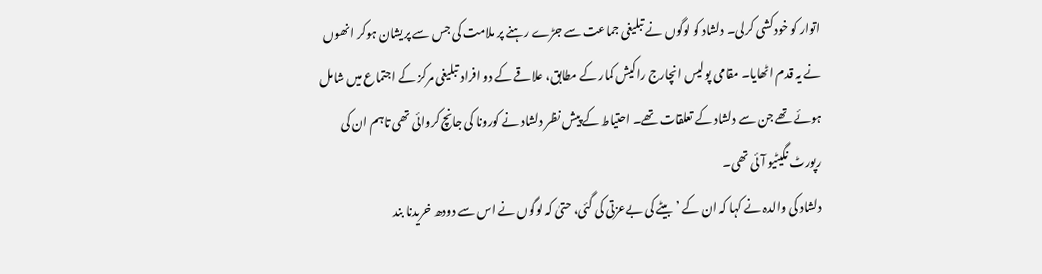اتوار کو خودکشی کرلی۔ دلشاد کو لوگوں نے تبلیغی جماعت سے جڑے رہنے پر ملامت کی جس سے پریشان ہوکر انھوں نے یہ قدم اٹھایا۔ مقامی پولیس انچارج راکیش کمار کے مطابق، علاقے کے دو افراد تبلیغی مرکز کے اجتماع میں شامل ہوئے تھے جن سے دلشاد کے تعلقات تھے۔ احتیاط کے پیش نظر دلشاد نے کورونا کی جانچ کروائی تھی تاہم ان کی رپورٹ نگیٹیو آئی تھی۔
دلشاد کی والدہ نے کہا کہ ان کے ’بیٹے کی بےعزتی کی گئی، حتیٰ کہ لوگوں نے اس سے دودھ خریدنا بند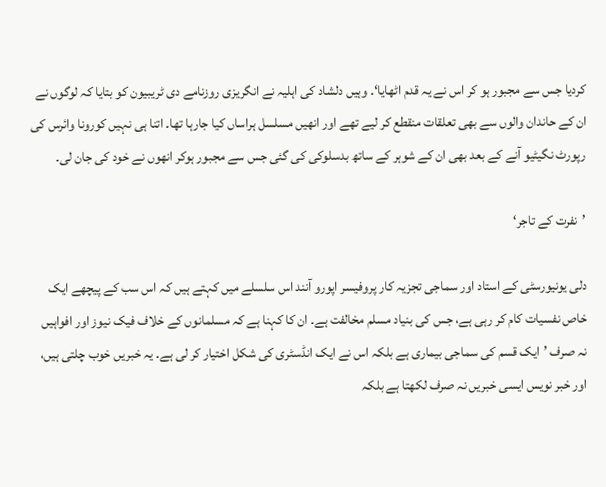کردیا جس سے مجبور ہو کر اس نے یہ قدم اٹھایا‘۔ وہیں دلشاد کی اہلیہ نے انگریزی روزنامے دی ٹریبیون کو بتایا کہ لوگوں نے ان کے حاندان والوں سے بھی تعلقات منقطع کر لیے تھے اور انھیں مسلسل ہراساں کیا جارہا تھا۔ اتنا ہی نہیں کورونا وائرس کی رپورٹ نگیٹیو آنے کے بعد بھی ان کے شوہر کے ساتھ بدسلوکی کی گئی جس سے مجبور ہوکر انھوں نے خود کی جان لی۔

’نفرت کے تاجر‘

دلی یونیورسٹی کے استاد اور سماجی تجزیہ کار پروفیسر اپورو آنند اس سلسلے میں کہتے ہیں کہ اس سب کے پیچھے ایک خاص نفسیات کام کر رہی ہے، جس کی بنیاد مسلم مخالفت ہے۔ ان کا کہنا ہے کہ مسلمانوں کے خلاف فیک نیوز اور افواہیں نہ صرف ’ایک قسم کی سماجی بیماری ہے بلکہ اس نے ایک انڈسٹری کی شکل اختیار کر لی ہے۔ یہ خبریں خوب چلتی ہیں، اور خبر نویس ایسی خبریں نہ صرف لکھتا ہے بلکہ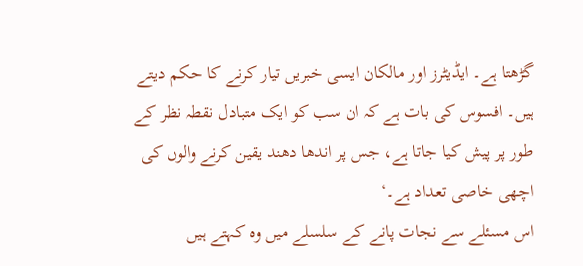گڑھتا ہے۔ ایڈیٹرز اور مالکان ایسی خبریں تیار کرنے کا حکم دیتے ہیں۔ افسوس کی بات ہے کہ ان سب کو ایک متبادل نقطہ نظر کے طور پر پیش کیا جاتا ہے، جس پر اندھا دھند یقین کرنے والوں کی اچھی خاصی تعداد ہے۔‘
اس مسئلے سے نجات پانے کے سلسلے میں وہ کہتے ہیں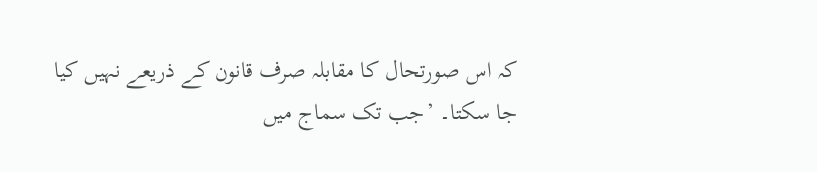کہ اس صورتحال کا مقابلہ صرف قانون کے ذریعے نہیں کیا جا سکتا۔ ’جب تک سماج میں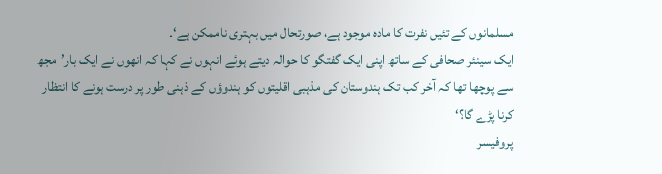مسلمانوں کے تئیں نفرت کا مادہ موجود ہے، صورتحال میں بہتری ناممکن ہے‘۔
ایک سینئر صحافی کے ساتھ اپنی ایک گفتگو کا حوالہ دیتے ہوئے انہوں نے کہا کہ انھوں نے ایک بار’مجھ سے پوچھا تھا کہ آخر کب تک ہندوستان کی مذہبی اقلیتوں کو ہندوؤں کے ذہنی طور پر درست ہونے کا انتظار کرنا پڑے گا؟‘
پروفیسر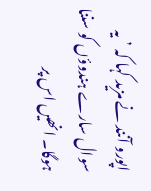اپورو آنند نے مزید کہا کہ ’یہ سوال سارے ہندوؤں کو سننا ہوگا۔ انھیں اس پر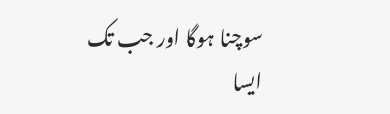سوچنا ہوگا اور جب تک ایسا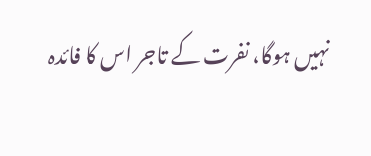نہیں ہوگا، نفرت کے تاجر اس کا فائدہ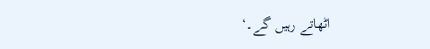اٹھاتے رہیں گے۔‘